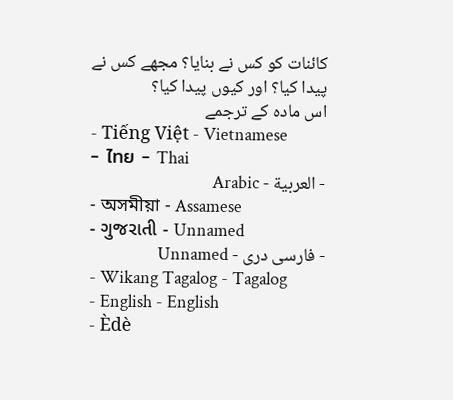کائنات کو کس نے بنایا؟ مجھے کس نے پیدا کیا؟ اور کیوں پیدا کیا؟
اس مادہ کے ترجمے
- Tiếng Việt - Vietnamese
- ไทย - Thai
- العربية - Arabic
- অসমীয়া - Assamese
- ગુજરાતી - Unnamed
- فارسی دری - Unnamed
- Wikang Tagalog - Tagalog
- English - English
- Èdè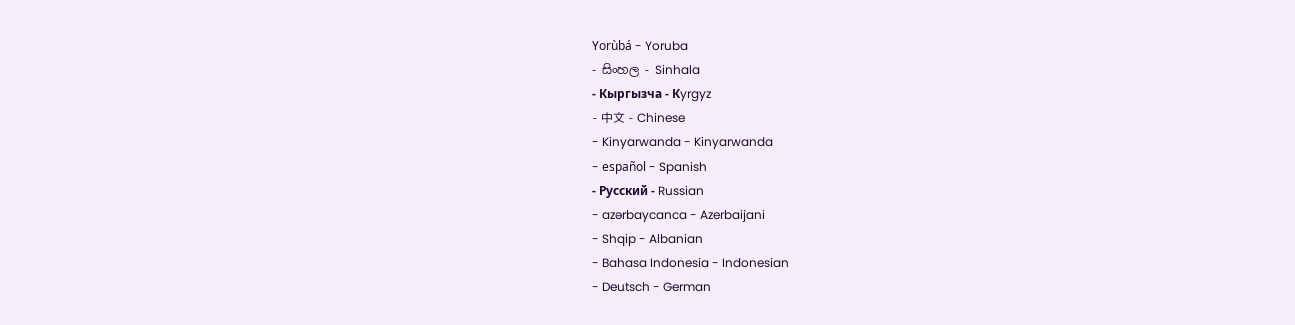Yorùbá - Yoruba
- සිංහල - Sinhala
- Кыргызча - Кyrgyz
- 中文 - Chinese
- Kinyarwanda - Kinyarwanda
- español - Spanish
- Русский - Russian
- azərbaycanca - Azerbaijani
- Shqip - Albanian
- Bahasa Indonesia - Indonesian
- Deutsch - German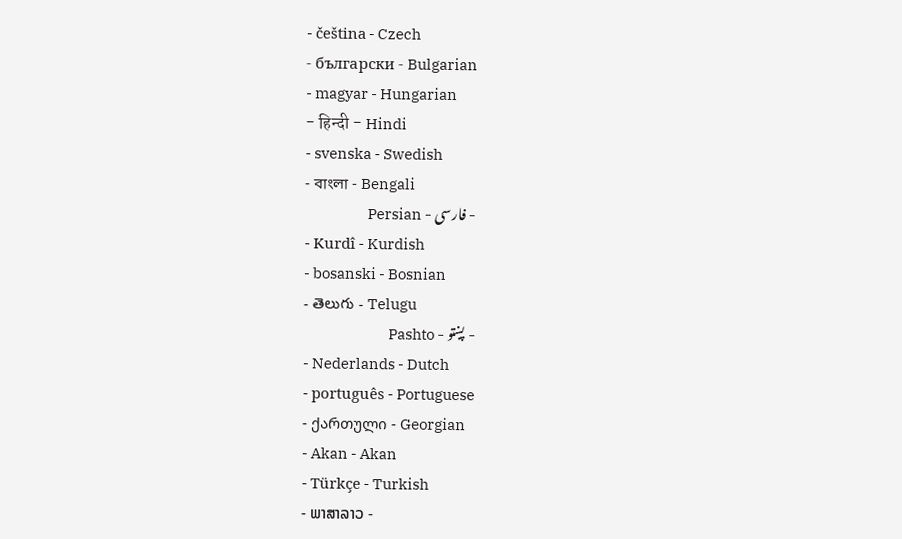- čeština - Czech
- български - Bulgarian
- magyar - Hungarian
- हिन्दी - Hindi
- svenska - Swedish
- বাংলা - Bengali
- فارسی - Persian
- Kurdî - Kurdish
- bosanski - Bosnian
- తెలుగు - Telugu
- پښتو - Pashto
- Nederlands - Dutch
- português - Portuguese
- ქართული - Georgian
- Akan - Akan
- Türkçe - Turkish
- ພາສາລາວ -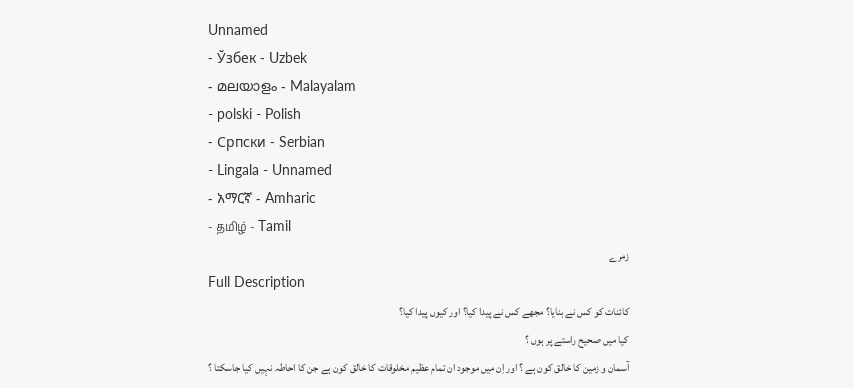Unnamed
- Ўзбек - Uzbek
- മലയാളം - Malayalam
- polski - Polish
- Српски - Serbian
- Lingala - Unnamed
- አማርኛ - Amharic
- தமிழ் - Tamil
زمرے
Full Description
کائنات کو کس نے بنایا؟ مجھے کس نے پیدا کیا؟ اور کیوں پیدا کیا؟
کیا میں صحیح راستے پر ہوں ؟
آسمان و زمین کا خالق کون ہے ؟ اور اِن میں موجود ان تمام عظیم مخلوقات کا خالق کون ہے جن کا احاطہ نہیں کیا جاسکتا ؟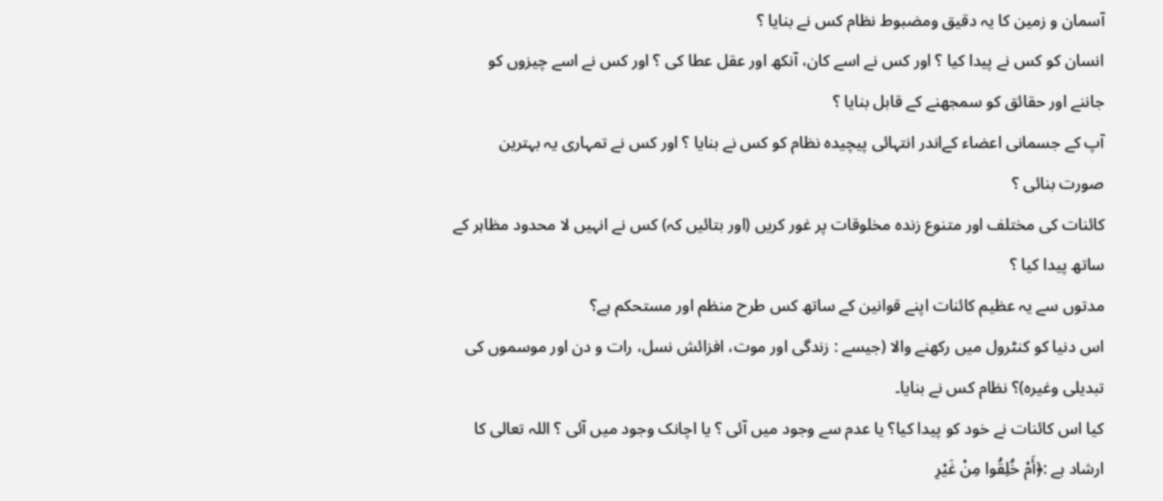آسمان و زمین کا یہ دقیق ومضبوط نظام کس نے بنایا ؟
انسان کو کس نے پیدا کیا ؟ اور کس نے اسے کان، آنکھ اور عقل عطا کی ؟ اور کس نے اسے چیزوں کو جاننے اور حقائق کو سمجھنے کے قابل بنایا ؟
آپ کے جسمانی اعضاء کےاندر انتہائى پیچیدہ نظام کو کس نے بنایا ؟ اور کس نے تمہاری یہ بہترین صورت بنائی ؟
کائنات کی مختلف اور متنوع زندہ مخلوقات پر غور کریں (اور بتائیں کہ) کس نے انہیں لا محدود مظاہر کے ساتھ پیدا کیا ؟
مدتوں سے یہ عظیم کائنات اپنے قوانین کے ساتھ کس طرح منظم اور مستحکم ہے؟
اس دنیا کو کنٹرول میں رکھنے والا (جیسے : زندگی اور موت، افزائش نسل، رات و دن اور موسموں کی تبدیلی وغیرہ)؟ نظام کس نے بنایا۔
کیا اس کائنات نے خود کو پیدا کیا؟ یا عدم سے وجود میں آئی ؟ یا اچانک وجود میں آئی ؟ اللہ تعالی کا ارشاد ہے :﴿أَمْ خُلِقُوا مِنْ غَيْرِ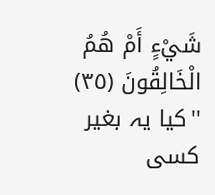شَيْءٍ أَمْ هُمُ الْخَالِقُونَ (٣٥) ''کیا یہ بغیر کسی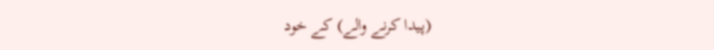(پیدا کرنے والے) کے خود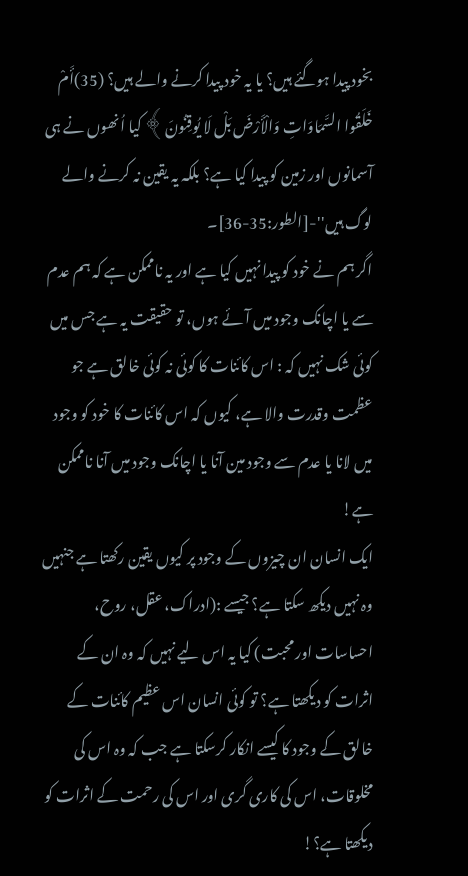بخود پیدا ہوگئے ہیں؟ یا یہ خود پیدا کرنے والے ہیں؟ (35)أَمْ خَلَقُوا السَّمَاوَاتِ وَالْأَرْضَ بَلْ لَا يُوقِنُونَ﴾ کیا اُنھوں نے ہی آسمانوں اور زمین کو پیدا کیا ہے؟ بلکہ یہ یقین نہ کرنے والے لوگ ہیں''-[الطور:35-36]۔
اگر ہم نے خود کو پیدا نہیں کیا ہے اور یہ ناممکن ہے کہ ہم عدم سے یا اچانک وجود میں آئے ہوں، تو حقیقت یہ ہے جس میں کوئی شک نہیں کہ : اس کائنات کا کوئى نہ کوئى خالق ہے جو عظمت وقدرت والا ہے، کیوں کہ اس کائنات کا خود کو وجود میں لانا یا عدم سے وجود مین آنا یا اچانک وجود میں آنا ناممکن ہے!
ایک انسان ان چیزوں کے وجود پر کیوں یقین رکھتا ہے جنہیں وہ نہیں دیکھ سکتا ہے؟ جیسے :(ادراک، عقل، روح، احساسات اور محبت) کیا یہ اس لیے نہیں کہ وہ ان کے اثرات کو دیکھتا ہے؟ تو کوئی انسان اس عظیم کائنات کے خالق کے وجود کا کیسے انکار کرسکتا ہے جب کہ وہ اس کی مخلوقات، اس کی کاری گرى اور اس کی رحمت کے اثرات کو دیکھتا ہے؟!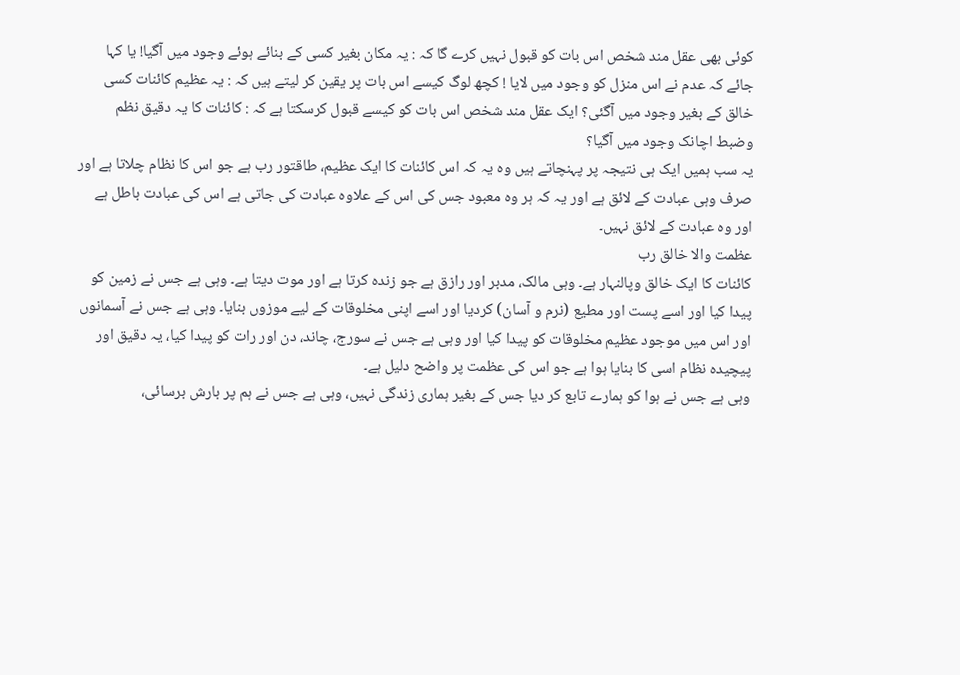کوئی بھی عقل مند شخص اس بات کو قبول نہیں کرے گا کہ : یہ مکان بغیر کسی کے بنائے ہوئے وجود میں آگیا! یا کہا جائے کہ عدم نے اس منزل کو وجود میں لایا ! کچھ لوگ کیسے اس بات پر یقین کر لیتے ہیں کہ : یہ عظیم کائنات کسی خالق کے بغیر وجود میں آگئی؟ ایک عقل مند شخص اس بات کو کیسے قبول کرسکتا ہے کہ : کائنات کا یہ دقیق نظم وضبط اچانک وجود میں آگیا؟
یہ سب ہمیں ایک ہی نتیجہ پر پہنچاتے ہیں وہ یہ کہ اس کائنات کا ایک عظیم، طاقتور رب ہے جو اس کا نظام چلاتا ہے اور صرف وہی عبادت کے لائق ہے اور یہ کہ ہر وہ معبود جس کی اس کے علاوہ عبادت کی جاتی ہے اس کی عبادت باطل ہے اور وہ عبادت کے لائق نہیں۔
عظمت والا خالق رب
کائنات کا ایک خالق وپالنہار ہے۔ وہی مالک، مدبر اور رازق ہے جو زندہ کرتا ہے اور موت دیتا ہے۔ وہی ہے جس نے زمین کو پیدا کیا اور اسے پست اور مطیع (نرم و آسان) کردیا اور اسے اپنی مخلوقات کے لیے موزوں بنایا۔ وہی ہے جس نے آسمانوں اور اس میں موجود عظیم مخلوقات کو پیدا کیا اور وہی ہے جس نے سورج، چاند، دن اور رات کو پیدا کیا، یہ دقیق اور پیچیدہ نظام اسى کا بنایا ہوا ہے جو اس کى عظمت پر واضح دلیل ہے۔
وہی ہے جس نے ہوا کو ہمارے تابع کر دیا جس کے بغیر ہماری زندگی نہیں، وہی ہے جس نے ہم پر بارش برسائی،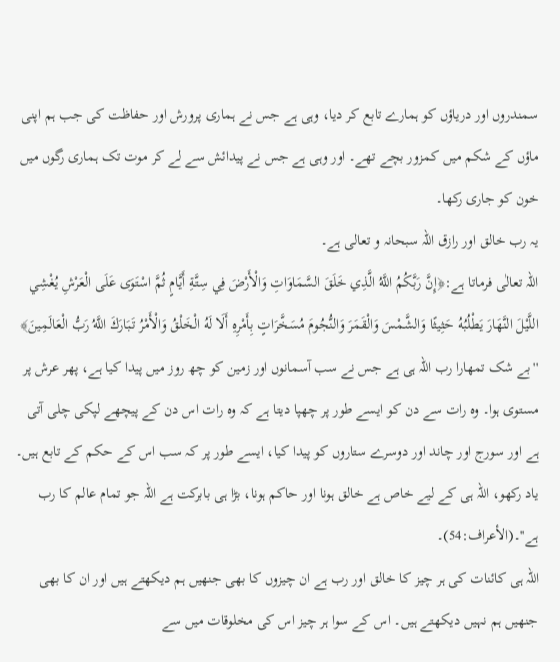سمندروں اور دریاؤں کو ہمارے تابع کر دیا، وہی ہے جس نے ہماری پرورش اور حفاظت کی جب ہم اپنی ماؤں کے شکم میں کمزور بچے تھے۔ اور وہی ہے جس نے پیدائش سے لے کر موت تک ہماری رگوں میں خون کو جاری رکھا۔
یہ رب خالق اور رازق اللہ سبحانہ و تعالی ہے۔
اللہ تعالٰی فرماتا ہے:﴿إِنَّ رَبَّكُمُ اللَّهُ الَّذِي خَلَقَ السَّمَاوَاتِ وَالْأَرْضَ فِي سِتَّةِ أَيَّامٍ ثُمَّ اسْتَوَى عَلَى الْعَرْشِ يُغْشِي اللَّيْلَ النَّهَارَ يَطْلُبُهُ حَثِيثًا وَالشَّمْسَ وَالْقَمَرَ وَالنُّجُومَ مُسَخَّرَاتٍ بِأَمْرِهِ أَلَا لَهُ الْخَلْقُ وَالْأَمْرُ تَبَارَكَ اللَّهُ رَبُّ الْعَالَمِينَ﴾ ''بے شک تمھارا رب اللہ ہی ہے جس نے سب آسمانوں اور زمین کو چھ روز میں پیدا کیا ہے، پھر عرش پر مستوى ہوا۔ وه رات سے دن کو ایسے طور پر چھپا دیتا ہے کہ وه رات اس دن کے پیچھے لپکی چلی آتی ہے اور سورج اور چاند اور دوسرے ستاروں کو پیدا کیا، ایسے طور پر کہ سب اس کے حکم کے تابع ہیں۔ یاد رکھو، اللہ ہی کے لیے خاص ہے خالق ہونا اور حاکم ہونا، بڑا ہی بابرکت ہے اللہ جو تمام عالم کا رب ہے''۔(الأعراف:54)۔
اللہ ہی کائنات کی ہر چیز کا خالق اور رب ہے ان چیزوں کا بھی جنھیں ہم دیکھتے ہیں اور ان کا بھی جنھیں ہم نہیں دیکھتے ہیں۔ اس کے سوا ہر چیز اس کی مخلوقات میں سے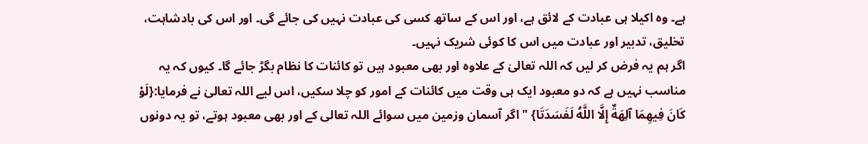ہے۔ وہ اکیلا ہی عبادت کے لائق ہے، اور اس کے ساتھ کسی کی عبادت نہیں کی جائے گی۔ اور اس کی بادشاہت، تخلیق، تدبیر اور عبادت میں اس کا کوئی شریک نہیں۔
اگر ہم یہ فرض کر لیں کہ اللہ تعالیٰ کے علاوہ اور بھی معبود ہیں تو کائنات کا نظام بگڑ جائے گا۔ کیوں کہ یہ مناسب نہیں ہے کہ دو معبود ایک ہی وقت میں کائنات کے امور کو چلا سکیں، اس لیے اللہ تعالیٰ نے فرمایا:{لَوْ كَانَ فِيهِمَا آلِهَةٌ إِلَّا اللَّهُ لَفَسَدَتَا} "اگر آسمان وزمین میں سوائے اللہ تعالی کے اور بھی معبود ہوتے، تو یہ دونوں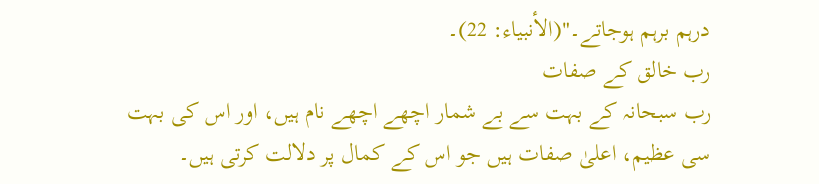درہم برہم ہوجاتے۔"(الأنبیاء: 22)۔
رب خالق کے صفات
رب سبحانہ کے بہت سے بے شمار اچھے اچھے نام ہیں، اور اس کی بہت سی عظیم، اعلیٰ صفات ہیں جو اس کے کمال پر دلالت کرتی ہیں۔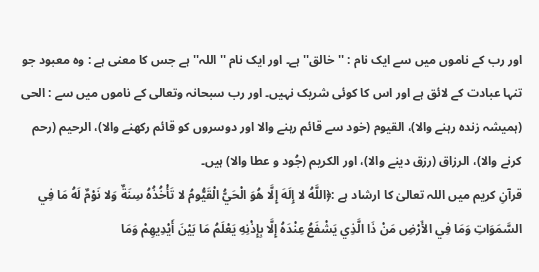اور رب کے ناموں میں سے ایک نام : ''خالق'' ہے۔ اور ایک نام ''اللہ'' ہے جس کا معنی ہے : وہ معبود جو تنہا عبادت کے لائق ہے اور اس کا کوئی شریک نہیں۔ اور رب سبحانہ وتعالى کے ناموں میں سے : الحی (ہمیشہ زندہ رہنے والا)، القیوم (خود سے قائم رہنے والا اور دوسروں کو قائم رکھنے والا)، الرحیم (رحم کرنے والا)، الرزاق (رزق دینے والا)، اور الکریم (جُود و عطا والا) ہیں۔
قرآنِ کریم میں اللہ تعالیٰ کا ارشاد ہے :﴿اللَّهُ لا إِلَهَ إِلَّا هُوَ الْحَيُّ الْقَيُّومُ لا تَأْخُذُهُ سِنَةٌ وَلا نَوْمٌ لَهُ مَا فِي السَّمَوَاتِ وَمَا فِي الأَرْضِ مَنْ ذَا الَّذِي يَشْفَعُ عِنْدَهُ إِلَّا بِإِذْنِهِ يَعْلَمُ مَا بَيْنَ أَيْدِيهِمْ وَمَا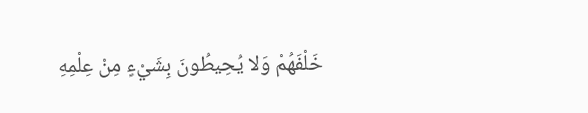خَلْفَهُمْ وَلا يُحِيطُونَ بِشَيْءٍ مِنْ عِلْمِهِ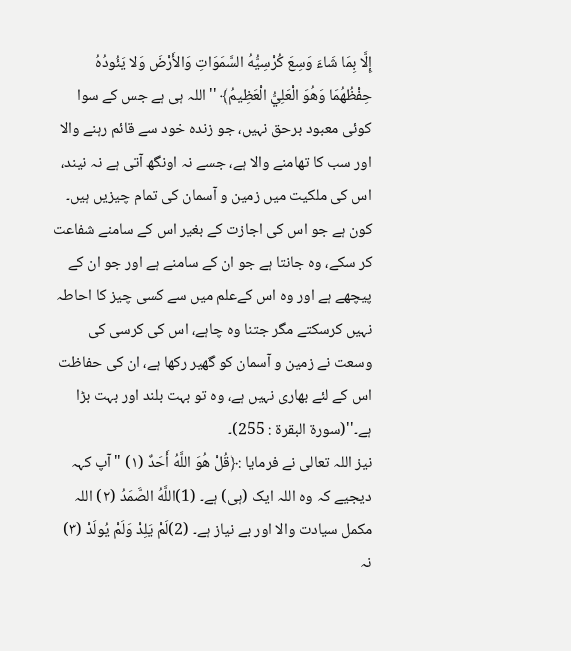إِلَّا بِمَا شَاءَ وَسِعَ كُرْسِيُّهُ السَّمَوَاتِ وَالأَرْضَ وَلا يَئُودُهُ حِفْظُهُمَا وَهُوَ الْعَلِيُّ الْعَظِيمُ﴾ ''اللہ ہی ہے جس کے سوا کوئی معبود برحق نہیں، جو زندہ خود سے قائم رہنے والا اور سب کا تھامنے والا ہے، جسے نہ اونگھ آتی ہے نہ نیند، اس کی ملکیت میں زمین و آسمان کی تمام چیزیں ہیں۔ کون ہے جو اس کی اجازت کے بغیر اس کے سامنے شفاعت کر سکے، وہ جانتا ہے جو ان کے سامنے ہے اور جو ان کے پیچھے ہے اور وہ اس کےعلم میں سے کسی چیز کا احاطہ نہیں کرسکتے مگر جتنا وہ چاہے، اس کی کرسی کی وسعت نے زمین و آسمان کو گھیر رکھا ہے، ان کی حفاظت اس کے لئے بھارى نہیں ہے، وہ تو بہت بلند اور بہت بڑا ہے۔''(سورۃ البقرۃ : 255)۔
نیز اللہ تعالی نے فرمایا :﴿قُلْ هُوَ اللَّهُ أَحَدٌ (١) "آپ کہہ دیجیے کہ وه اللہ ایک (ہی) ہے۔ (1)اللَّهُ الصَّمَدُ (٢) اللہ مکمل سیادت والا اور بے نیاز ہے۔ (2)لَمْ يَلِدْ وَلَمْ يُولَدْ (٣) نہ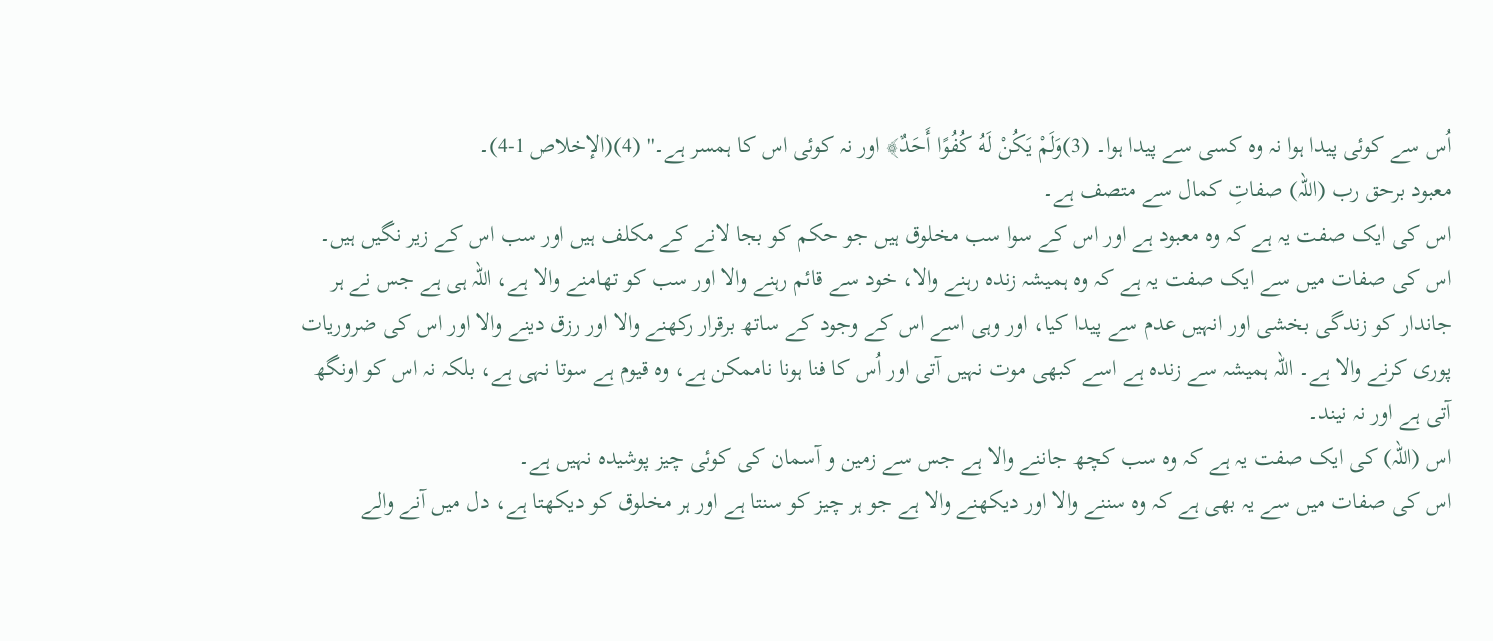اُس سے کوئی پیدا ہوا نہ وه کسی سے پیدا ہوا۔ (3)وَلَمْ يَكُنْ لَهُ كُفُوًا أَحَدٌ﴾ اور نہ کوئی اس کا ہمسر ہے۔'' (4)(الإخلاص 1-4)۔
معبود برحق رب (اللہ) صفاتِ کمال سے متصف ہے۔
اس کی ایک صفت یہ ہے کہ وہ معبود ہے اور اس کے سوا سب مخلوق ہیں جو حکم کو بجا لانے کے مکلف ہیں اور سب اس کے زیر نگیں ہیں۔
اس کی صفات میں سے ایک صفت یہ ہے کہ وہ ہمیشہ زندہ رہنے والا، خود سے قائم رہنے والا اور سب کو تھامنے والا ہے، اللہ ہی ہے جس نے ہر جاندار کو زندگی بخشی اور انہیں عدم سے پیدا کیا، اور وہی اسے اس کے وجود کے ساتھ برقرار رکھنے والا اور رزق دینے والا اور اس کی ضروریات پوری کرنے والا ہے۔ اللہ ہمیشہ سے زندہ ہے اسے کبھی موت نہیں آتی اور اُس کا فنا ہونا ناممکن ہے، وہ قیوم ہے سوتا نہی ہے، بلکہ نہ اس کو اونگھ آتی ہے اور نہ نیند۔
اس (اللہ) کی ایک صفت یہ ہے کہ وہ سب کچھ جاننے والا ہے جس سے زمین و آسمان کی کوئی چیز پوشیدہ نہیں ہے۔
اس کی صفات میں سے یہ بھی ہے کہ وہ سننے والا اور دیکھنے والا ہے جو ہر چیز کو سنتا ہے اور ہر مخلوق کو دیکھتا ہے، دل میں آنے والے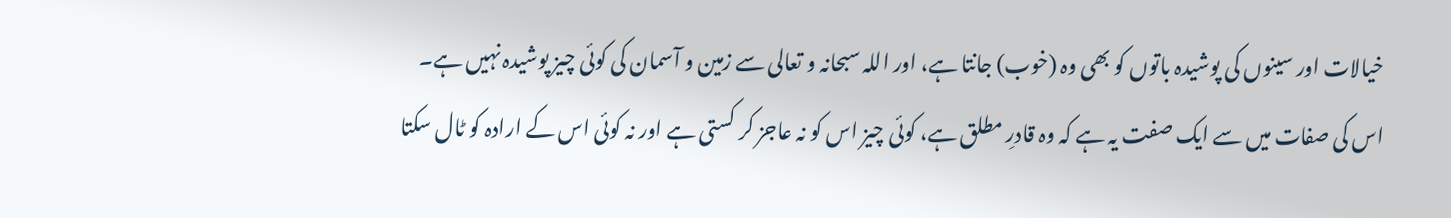خیالات اور سینوں کی پوشیدہ باتوں کو بھی وہ (خوب) جانتا ہے، اور اللہ سبحانہ و تعالی سے زمین و آسمان کی کوئی چیز پوشیدہ نہیں ہے۔
اس کی صفات میں سے ایک صفت یہ ہے کہ وہ قادرِ مطلق ہے، کوئی چیز اس کو نہ عاجز کر کستی ہے اور نہ کوئی اس کے ارادہ کو ٹال سکتا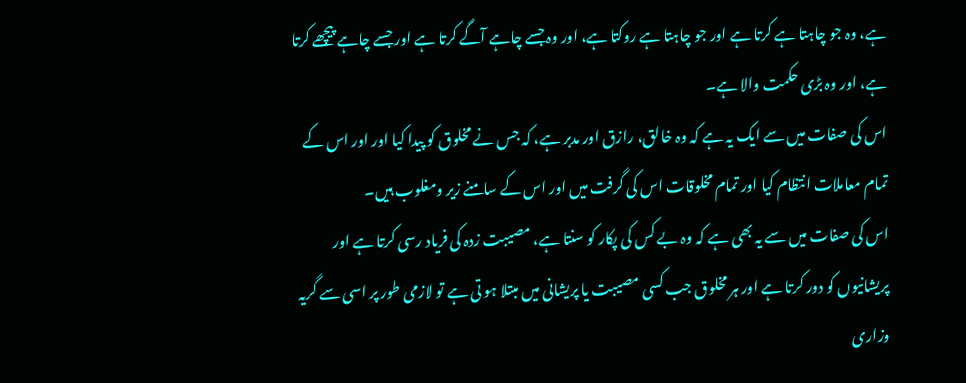ہے، وہ جو چاہتا ہے کرتا ہے اور جو چاہتا ہے روکتا ہے، اور وہ جسے چاہے آگے کرتا ہے اور جسے چاہے پیچھے کرتا ہے، اور وہ بڑی حکمت والا ہے۔
اس کی صفات میں سے ایک یہ ہے کہ وہ خالق، رازق اور مدبر ہے، کہ جس نے مخلوق کو پیدا کیا اور اور اس کے تمام معاملات انتظام کیا اور تمام مخلوقات اس کی گرفت میں اور اس کے سامنے زیر ومغلوب ہیں۔
اس کی صفات میں سے یہ بھى ہے کہ وہ بے کس کی پکار کو سنتا ہے، مصیبت زدہ کى فریاد رسى کرتا ہے اور پریشانیوں کو دور کرتا ہے اور ہر مخلوق جب کسی مصیبت یا پریشانی میں مبتلا ہو تی ہے تو لازمی طور پر اسی سے گریہ وزاری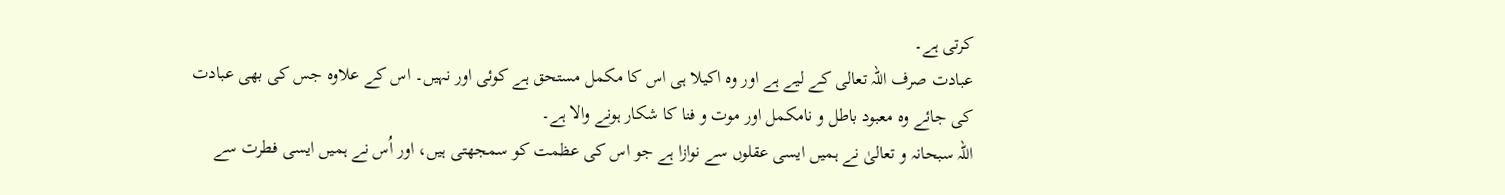کرتی ہے۔
عبادت صرف اللہ تعالی کے لیے ہے اور وہ اکیلا ہی اس کا مکمل مستحق ہے کوئى اور نہیں۔ اس کے علاوہ جس کی بھی عبادت کی جائے وہ معبود باطل و نامکمل اور موت و فنا کا شکار ہونے والا ہے۔
اللہ سبحانہ و تعالیٰ نے ہمیں ایسی عقلوں سے نوازا ہے جو اس کی عظمت کو سمجھتی ہیں، اور اُس نے ہمیں ایسی فطرت سے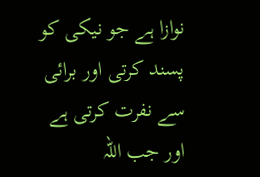نوازا ہے جو نیکی کو پسند کرتی اور برائی سے نفرت کرتی ہے اور جب اللہ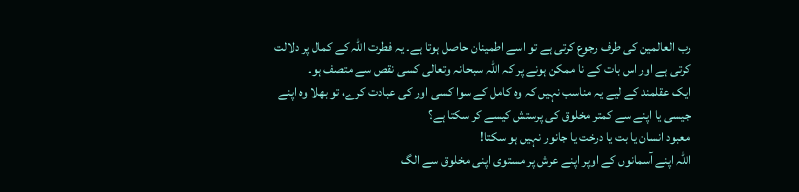رب العالمین کی طرف رجوع کرتی ہے تو اسے اطمینان حاصل ہوتا ہے۔ یہ فطرت اللہ کے کمال پر دلالت کرتی ہے اور اس بات کے نا ممکن ہونے پر کہ اللہ سبحانہ وتعالی کسی نقص سے متصف ہو۔
ایک عقلمند کے لیے یہ مناسب نہیں کہ وہ کامل کے سوا کسی اور کی عبادت کرے، تو بھلا وہ اپنے جیسی یا اپنے سے کمتر مخلوق کی پرستش کیسے کر سکتا ہے؟
معبود انسان یا بت یا درخت یا جانور نہیں ہو سکتا!
اللہ اپنے آسمانوں کے اوپر اپنے عرش پر مستوى اپنی مخلوق سے الگ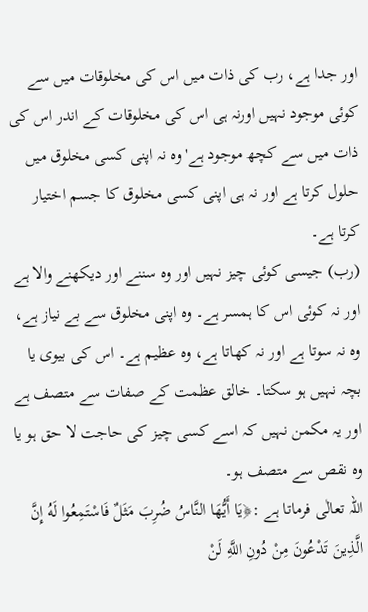اور جدا ہے، رب کی ذات میں اس کى مخلوقات میں سے کوئی موجود نہیں اورنہ ہی اس کی مخلوقات کے اندر اس کى ذات میں سے کچھ موجود ہے' وہ نہ اپنی کسى مخلوق میں حلول کرتا ہے اور نہ ہى اپنى کسى مخلوق کا جسم اختیار کرتا ہے۔
(رب) جیسی کوئی چیز نہیں اور وہ سننے اور دیکھنے والا ہے اور نہ کوئی اس کا ہمسر ہے۔ وہ اپنی مخلوق سے بے نیاز ہے، وہ نہ سوتا ہے اور نہ کھاتا ہے، وہ عظیم ہے۔ اس کی بیوی یا بچہ نہیں ہو سکتا۔ خالق عظمت کے صفات سے متصف ہے اور یہ مکمن نہیں کہ اسے کسى چیز کى حاجت لا حق ہو یا وہ نقص سے متصف ہو۔
اللہ تعالٰی فرماتا ہے :﴿يَا أَيُّهَا النَّاسُ ضُرِبَ مَثَلٌ فَاسْتَمِعُوا لَهُ إِنَّ الَّذِينَ تَدْعُونَ مِنْ دُونِ اللَّهِ لَنْ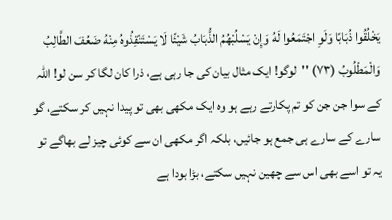يَخْلُقُوا ذُبَابًا وَلَوِ اجْتَمَعُوا لَهُ وَإِنْ يَسْلُبْهُمُ الذُّبَابُ شَيْئًا لَا يَسْتَنْقِذُوهُ مِنْهُ ضَعُفَ الطَّالِبُ وَالْمَطْلُوبُ (٧٣) ''لوگو! ایک مثال بیان کی جا رہی ہے، ذرا کان لگا کر سن لو! اللہ کے سوا جن جن کو تم پکارتے رہے ہو وه ایک مکھی بھی تو پیدا نہیں کر سکتے، گو سارے کے سارے ہی جمع ہو جائیں، بلکہ اگر مکھی ان سے کوئی چیز لے بھاگے تو یہ تو اسے بھی اس سے چھین نہیں سکتے، بڑا بودا ہے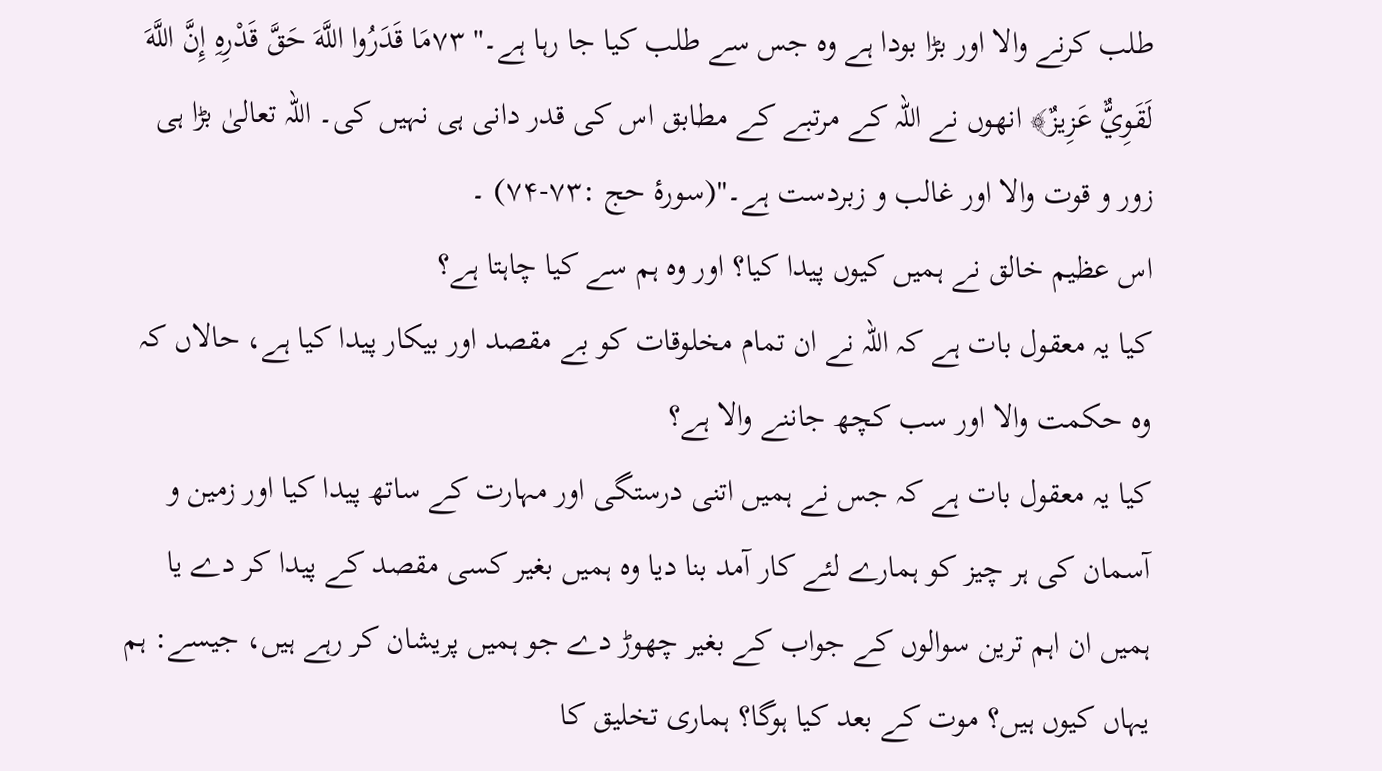طلب کرنے والا اور بڑا بودا ہے وه جس سے طلب کیا جا رہا ہے۔'' ۷۳مَا قَدَرُوا اللَّهَ حَقَّ قَدْرِهِ إِنَّ اللَّهَ لَقَوِيٌّ عَزِيزٌ﴾ انھوں نے اللہ کے مرتبے کے مطابق اس کی قدر دانی ہی نہیں کی۔ اللہ تعالیٰ بڑا ہی زور و قوت والا اور غالب و زبردست ہے۔"(سورۂ حج :۷۳-۷۴) ۔
اس عظیم خالق نے ہمیں کیوں پیدا کیا؟ اور وہ ہم سے کیا چاہتا ہے؟
کیا یہ معقول بات ہے کہ اللہ نے ان تمام مخلوقات کو بے مقصد اور بیکار پیدا کیا ہے، حالاں کہ وہ حکمت والا اور سب کچھ جاننے والا ہے؟
کیا یہ معقول بات ہے کہ جس نے ہمیں اتنی درستگی اور مہارت کے ساتھ پیدا کیا اور زمین و آسمان کی ہر چیز کو ہمارے لئے کار آمد بنا دیا وہ ہمیں بغیر کسی مقصد کے پیدا کر دے یا ہمیں ان اہم ترین سوالوں کے جواب کے بغیر چھوڑ دے جو ہمیں پریشان کر رہے ہیں، جیسے: ہم یہاں کیوں ہیں؟ موت کے بعد کیا ہوگا؟ ہماری تخلیق کا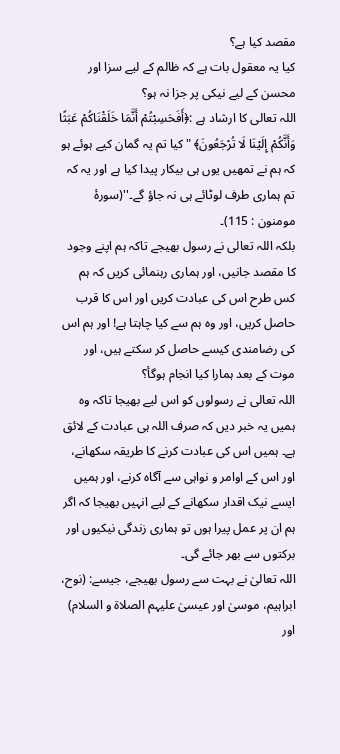مقصد کیا ہے؟
کیا یہ معقول بات ہے کہ ظالم کے لیے سزا اور محسن کے لیے نیکی پر جزا نہ ہو؟
اللہ تعالی کا ارشاد ہے :﴿أَفَحَسِبْتُمْ أَنَّمَا خَلَقْنَاكُمْ عَبَثًا وَأَنَّكُمْ إِلَيْنَا لَا تُرْجَعُونَ﴾ "کیا تم یہ گمان کیے ہوئے ہو کہ ہم نے تمھیں یوں ہی بیکار پیدا کیا ہے اور یہ کہ تم ہماری طرف لوٹائے ہی نہ جاؤ گے۔''(سورۂ مومنون : 115)۔
بلکہ اللہ تعالی نے رسول بھیجے تاکہ ہم اپنے وجود کا مقصد جانیں، اور ہماری رہنمائی کریں کہ ہم کس طرح اس کی عبادت کریں اور اس کا قرب حاصل کریں، اور وہ ہم سے کیا چاہتا ہے! اور ہم اس کی رضامندی کیسے حاصل کر سکتے ہیں، اور موت کے بعد ہمارا کیا انجام ہوگأ؟
اللہ تعالی نے رسولوں کو اس لیے بھیجا تاکہ وہ ہمیں یہ خبر دیں کہ صرف اللہ ہی عبادت کے لائق ہے۔ ہمیں اس کی عبادت کرنے کا طریقہ سکھانے، اور اس کے اوامر و نواہی سے آگاہ کرنے، اور ہمیں ایسے نیک اقدار سکھانے کے لیے انہیں بھیجا کہ اگر ہم ان پر عمل پیرا ہوں تو ہماری زندگی نیکیوں اور برکتوں سے بھر جائے گی۔
اللہ تعالیٰ نے بہت سے رسول بھیجے، جیسے: (نوح، ابراہیم، موسیٰ اور عیسیٰ علیہم الصلاۃ و السلام) اور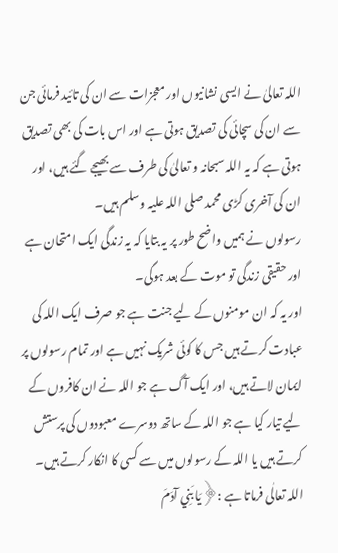اللہ تعالیٰ نے ایسی نشانیوں اور معجزات سے ان کی تائید فرمائی جن سے ان کی سچائی کی تصدیق ہوتی ہے اور اس بات کی بھی تصدیق ہوتی ہے کہ یہ اللہ سبحانہ و تعالیٰ کی طرف سے بھیجے گئے ہیں، اور ان کی آخری کڑی محمد صلی اللہ علیہ وسلم ہیں۔
رسولوں نے ہمیں واضح طور پر یہ بتایا کہ یہ زندگی ایک امتحان ہے اور حقیقی زندگی تو موت کے بعد ہوگی۔
اور یہ کہ ان مومنوں کے لیے جنت ہے جو صرف ایک اللہ کی عبادت کرتے ہیں جس کا کوئی شریک نہیں ہے اور تمام رسولوں پر ایمان لاتے ہیں، اور ایک آگ ہے جو اللہ نے ان کافروں کے لیے تیار کیا ہے جو اللہ کے ساتھ دوسرے معبودوں کی پرستش کرتے ہیں یا اللہ کے رسولوں میں سے کسی کا انکار کرتے ہیں۔
اللہ تعالٰی فرماتا ہے :﴿يَا بَنِي آدَمَ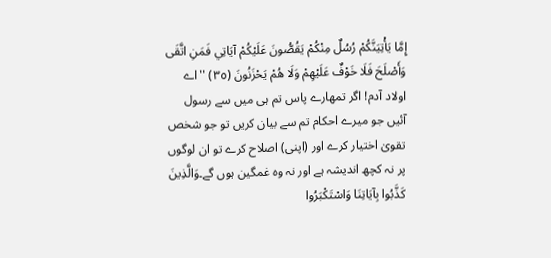إِمَّا يَأْتِيَنَّكُمْ رُسُلٌ مِنْكُمْ يَقُصُّونَ عَلَيْكُمْ آيَاتِي فَمَنِ اتَّقَى وَأَصْلَحَ فَلَا خَوْفٌ عَلَيْهِمْ وَلَا هُمْ يَحْزَنُونَ (٣٥) ''اے اولاد آدم! اگر تمھارے پاس تم ہی میں سے رسول آئیں جو میرے احکام تم سے بیان کریں تو جو شخص تقویٰ اختیار کرے اور (اپنی) اصلاح کرے تو ان لوگوں پر نہ کچھ اندیشہ ہے اور نہ وه غمگین ہوں گے۔وَالَّذِينَ كَذَّبُوا بِآيَاتِنَا وَاسْتَكْبَرُوا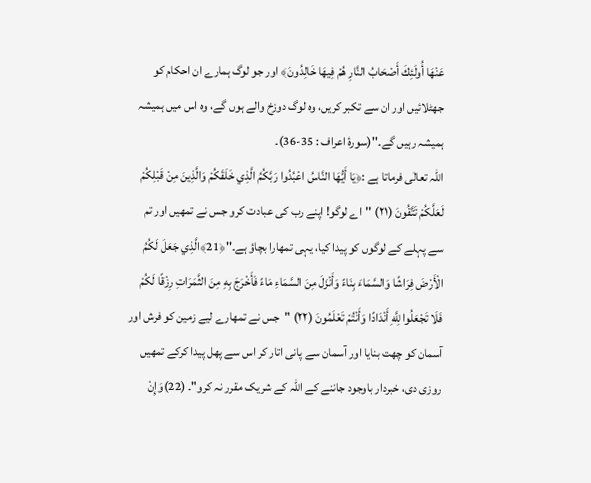عَنْهَا أُولَئِكَ أَصْحَابُ النَّارِ هُمْ فِيهَا خَالِدُونَ﴾ اور جو لوگ ہمارے ان احکام کو جھٹلائیں اور ان سے تکبر کریں، وه لوگ دوزخ والے ہوں گے، وه اس میں ہمیشہ ہمیشہ رہیں گے۔''(سورۂ اعراف : 35-36)۔
اللہ تعالٰی فرماتا ہے :﴿يَا أَيُّهَا النَّاسُ اعْبُدُوا رَبَّكُمُ الَّذِي خَلَقَكُمْ وَالَّذِينَ مِنْ قَبْلِكُمْ لَعَلَّكُمْ تَتَّقُونَ (٢١) ''اے لوگو! اپنے رب کی عبادت کرو جس نے تمھیں اور تم سے پہلے کے لوگوں کو پیدا کیا، یہی تمھارا بچاؤ ہے۔''﴿21﴾الَّذِي جَعَلَ لَكُمُ الْأَرْضَ فِرَاشًا وَالسَّمَاءَ بِنَاءً وَأَنْزَلَ مِنَ السَّمَاءِ مَاءً فَأَخْرَجَ بِهِ مِنَ الثَّمَرَاتِ رِزْقًا لَكُمْ فَلَا تَجْعَلُوا لِلَّهِ أَنْدَادًا وَأَنْتُمْ تَعْلَمُونَ (٢٢) "جس نے تمھارے لیے زمین کو فرش اور آسمان کو چھت بنایا اور آسمان سے پانی اتار کر اس سے پھل پیدا کرکے تمھیں روزی دی، خبردار باوجود جاننے کے اللہ کے شریک مقرر نہ کرو"۔ (22)وَإِنْ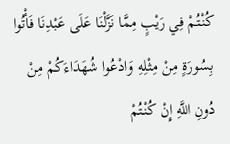كُنْتُمْ فِي رَيْبٍ مِمَّا نَزَّلْنَا عَلَى عَبْدِنَا فَأْتُوا بِسُورَةٍ مِنْ مِثْلِهِ وَادْعُوا شُهَدَاءَكُمْ مِنْ دُونِ اللَّهِ إِنْ كُنْتُمْ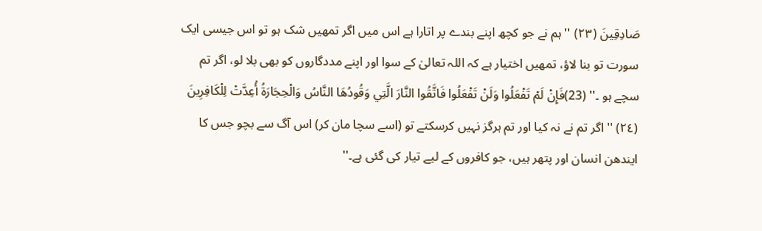صَادِقِينَ (٢٣) ''ہم نے جو کچھ اپنے بندے پر اتارا ہے اس میں اگر تمھیں شک ہو تو اس جیسی ایک سورت تو بنا لاؤ، تمھیں اختیار ہے کہ اللہ تعالیٰ کے سوا اور اپنے مددگاروں کو بھی بلا لو، اگر تم سچے ہو ۔'' (23)فَإِنْ لَمْ تَفْعَلُوا وَلَنْ تَفْعَلُوا فَاتَّقُوا النَّارَ الَّتِي وَقُودُهَا النَّاسُ وَالْحِجَارَةُ أُعِدَّتْ لِلْكَافِرِينَ (٢٤) ''اگر تم نے نہ کیا اور تم ہرگز نہیں کرسکتے تو (اسے سچا مان کر) اس آگ سے بچو جس کا ایندھن انسان اور پتھر ہیں، جو کافروں کے لیے تیار کی گئی ہے۔''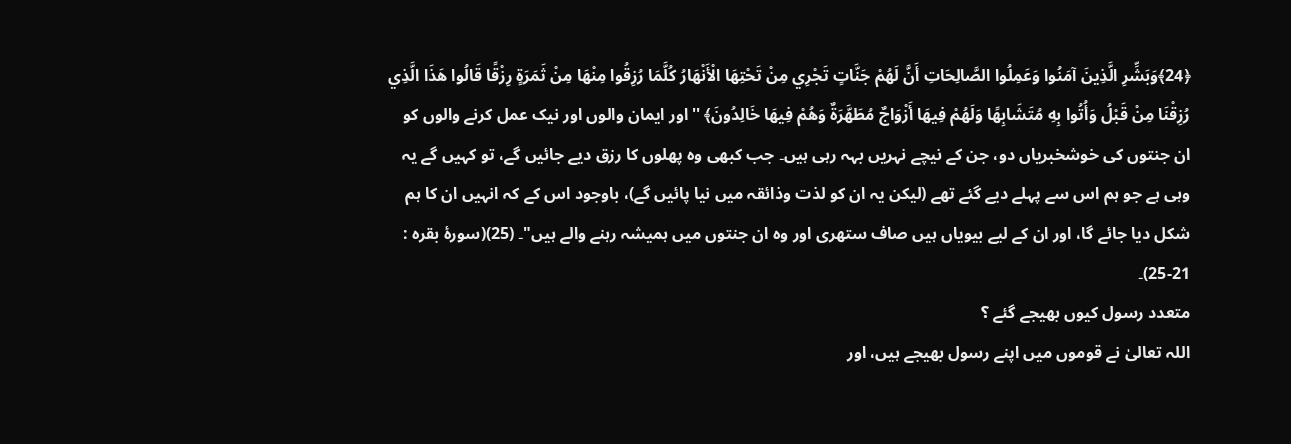﴿24﴾وَبَشِّرِ الَّذِينَ آمَنُوا وَعَمِلُوا الصَّالِحَاتِ أَنَّ لَهُمْ جَنَّاتٍ تَجْرِي مِنْ تَحْتِهَا الْأَنْهَارُ كُلَّمَا رُزِقُوا مِنْهَا مِنْ ثَمَرَةٍ رِزْقًا قَالُوا هَذَا الَّذِي رُزِقْنَا مِنْ قَبْلُ وَأُتُوا بِهِ مُتَشَابِهًا وَلَهُمْ فِيهَا أَزْوَاجٌ مُطَهَّرَةٌ وَهُمْ فِيهَا خَالِدُونَ﴾ ''اور ایمان والوں اور نیک عمل کرنے والوں کو ان جنتوں کی خوشخبریاں دو، جن کے نیچے نہریں بہہ رہی ہیں۔ جب کبھی وه پھلوں کا رزق دیے جائیں گے، تو کہیں گے یہ وہی ہے جو ہم اس سے پہلے دیے گئے تھے (لیکن یہ ان کو لذت وذائقہ میں نیا پائیں گے)، باوجود اس کے کہ انہیں ان کا ہم شکل دیا جائے گا، اور ان کے لیے بیویاں ہیں صاف ستھری اور وه ان جنتوں میں ہمیشہ رہنے والے ہیں"۔ (25)(سورۂ بقرہ : 21-25)۔
متعدد رسول کیوں بھیجے گئے ؟
اللہ تعالیٰ نے قوموں میں اپنے رسول بھیجے ہیں، اور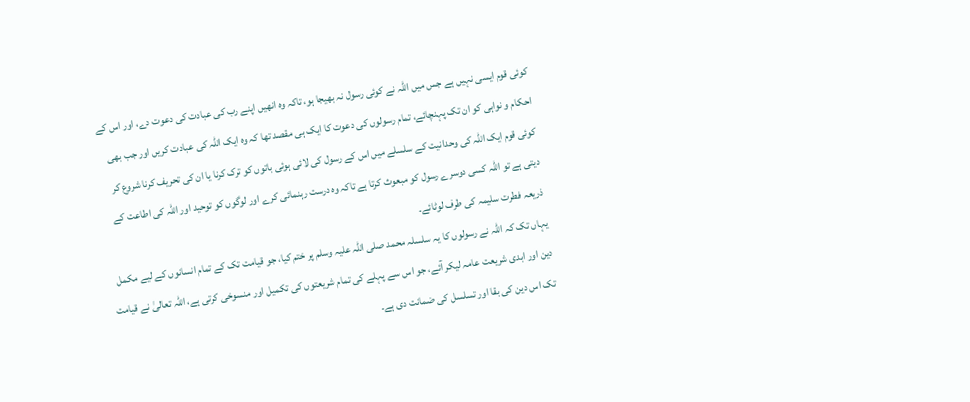کوئی قوم ایسی نہیں ہے جس میں اللہ نے کوئی رسول نہ بھیجا ہو، تاکہ وہ انھیں اپنے رب کی عبادت کی دعوت دے، اور اس کے احکام و نواہی کو ان تک پہنچائے، تمام رسولوں کی دعوت کا ایک ہی مقصد تھا کہ وہ ایک اللہ کی عبادت کریں اور جب بھی کوئی قوم ایک اللہ کی وحدانیت کے سلسلے میں اس کے رسول کی لائی ہوئی باتوں کو ترک کرنا یا ان کی تحریف کرنا شروع کر دیتی ہے تو اللہ کسی دوسرے رسول کو مبعوث کرتا ہے تاکہ وہ درست رہنمائی کرے اور لوگوں کو توحید اور اللہ کی اطاعت کے ذریعہ فطرت سلیمہ کی طرف لوٹائے۔
یہاں تک کہ اللہ نے رسولوں کا یہ سلسلہ محمد صلی اللہ علیہ وسلم پر ختم کیا، جو قیامت تک کے تمام انسانوں کے لیے مکمل دین اور ابدی شریعت عامہ لیکر آئے، جو اس سے پہلے کی تمام شریعتوں کی تکمیل اور منسوخی کرتی ہے، اللہ تعالیٰ نے قیامت تک اس دین کی بقا اور تسلسل کی ضمانت دی ہے۔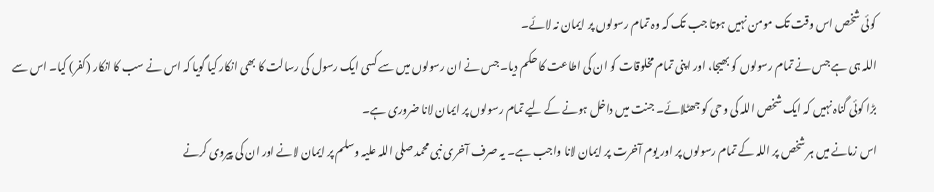کوئی شخص اس وقت تک مومن نہیں ہوتا جب تک کہ وہ تمام رسولوں پر ایمان نہ لائے۔
اللہ ہی ہے جس نے تمام رسولوں کو بھیجا، اور اپنی تمام مخلوقات کو ان کی اطاعت کا حکم دیا۔ جس نے ان رسولوں میں سے کسی ایک رسول کی رسالت کا بھی انکار کیا گویا کہ اس نے سب کا انکار (کفر) کیا۔ اس سے بڑا کوئی گناہ نہیں کہ ایک شخص اللہ کی وحی کو جھٹلائے۔ جنت میں داخل ہونے کے لیے تمام رسولوں پر ایمان لانا ضروری ہے۔
اس زمانے میں ہر شخص پر اللہ کے تمام رسولوں پر اور یوم آخرت پر ایمان لانا واجب ہے۔ یہ صرف آخری نبی محمد صلی اللہ علیہ وسلم پر ایمان لانے اور ان کی پیروی کرنے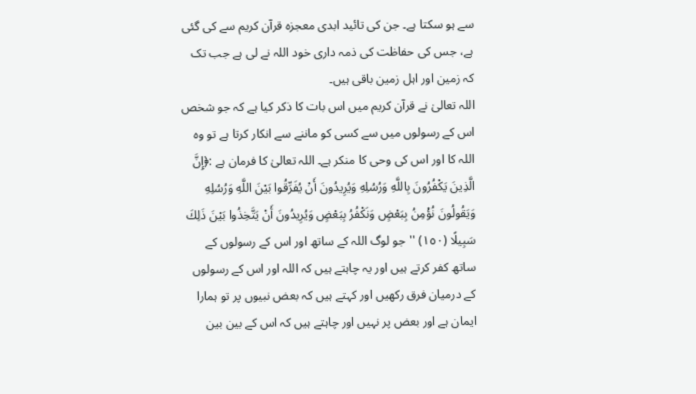سے ہو سکتا ہے۔ جن کی تائید ابدی معجزہ قرآن کریم سے کی گئی ہے، جس کی حفاظت کی ذمہ داری خود اللہ نے لی ہے جب تک کہ زمین اور اہل زمین باقی ہیں۔
اللہ تعالیٰ نے قرآن کریم میں اس بات کا ذکر کیا ہے کہ جو شخص اس کے رسولوں میں سے کسی کو ماننے سے انکار کرتا ہے تو وہ اللہ کا اور اس کی وحی کا منکر ہے۔ اللہ تعالیٰ کا فرمان ہے :﴿إِنَّ الَّذِينَ يَكْفُرُونَ بِاللَّهِ وَرُسُلِهِ وَيُرِيدُونَ أَنْ يُفَرِّقُوا بَيْنَ اللَّهِ وَرُسُلِهِ وَيَقُولُونَ نُؤْمِنُ بِبَعْضٍ وَنَكْفُرُ بِبَعْضٍ وَيُرِيدُونَ أَنْ يَتَّخِذُوا بَيْنَ ذَلِكَ سَبِيلًا (١٥٠) ''جو لوگ اللہ کے ساتھ اور اس کے رسولوں کے ساتھ کفر کرتے ہیں اور یہ چاہتے ہیں کہ اللہ اور اس کے رسولوں کے درمیان فرق رکھیں اور کہتے ہیں کہ بعض نبیوں پر تو ہمارا ایمان ہے اور بعض پر نہیں اور چاہتے ہیں کہ اس کے بین بین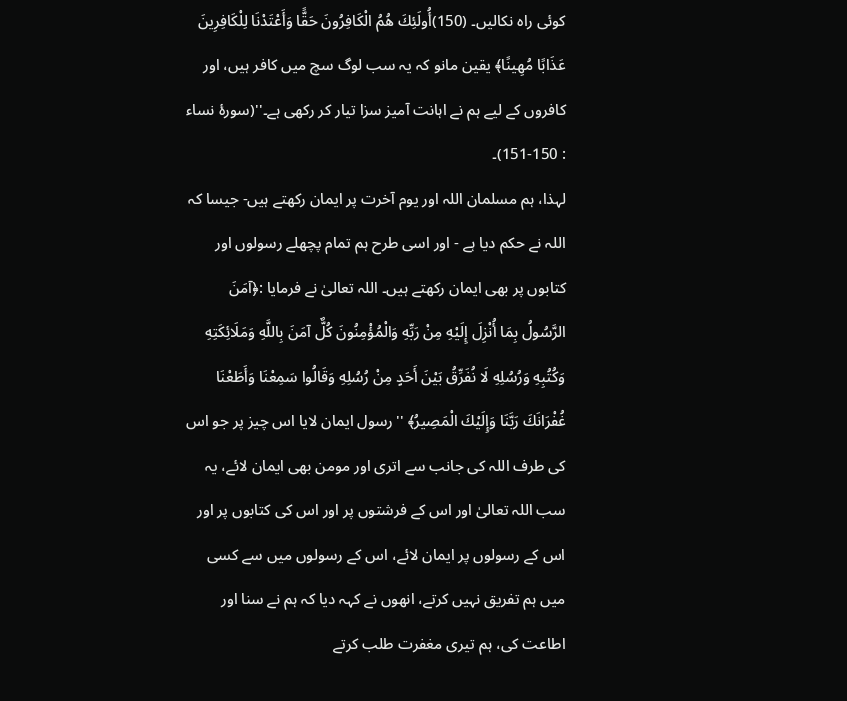کوئی راه نکالیں۔ (150)أُولَئِكَ هُمُ الْكَافِرُونَ حَقًّا وَأَعْتَدْنَا لِلْكَافِرِينَ عَذَابًا مُهِينًا﴾ یقین مانو کہ یہ سب لوگ سچ میں کافر ہیں، اور کافروں کے لیے ہم نے اہانت آمیز سزا تیار کر رکھی ہے۔''(سورۂ نساء : 150-151)۔
لہذا، ہم مسلمان اللہ اور یوم آخرت پر ایمان رکھتے ہیں- جیسا کہ اللہ نے حکم دیا ہے - اور اسی طرح ہم تمام پچھلے رسولوں اور کتابوں پر بھی ایمان رکھتے ہیں۔ اللہ تعالیٰ نے فرمایا :﴿آمَنَ الرَّسُولُ بِمَا أُنْزِلَ إِلَيْهِ مِنْ رَبِّهِ وَالْمُؤْمِنُونَ كُلٌّ آمَنَ بِاللَّهِ وَمَلَائِكَتِهِ وَكُتُبِهِ وَرُسُلِهِ لَا نُفَرِّقُ بَيْنَ أَحَدٍ مِنْ رُسُلِهِ وَقَالُوا سَمِعْنَا وَأَطَعْنَا غُفْرَانَكَ رَبَّنَا وَإِلَيْكَ الْمَصِيرُ﴾ ''رسول ایمان لایا اس چیز پر جو اس کی طرف اللہ کی جانب سے اتری اور مومن بھی ایمان لائے، یہ سب اللہ تعالیٰ اور اس کے فرشتوں پر اور اس کی کتابوں پر اور اس کے رسولوں پر ایمان لائے، اس کے رسولوں میں سے کسی میں ہم تفریق نہیں کرتے، انھوں نے کہہ دیا کہ ہم نے سنا اور اطاعت کی، ہم تیری مغفرت طلب کرتے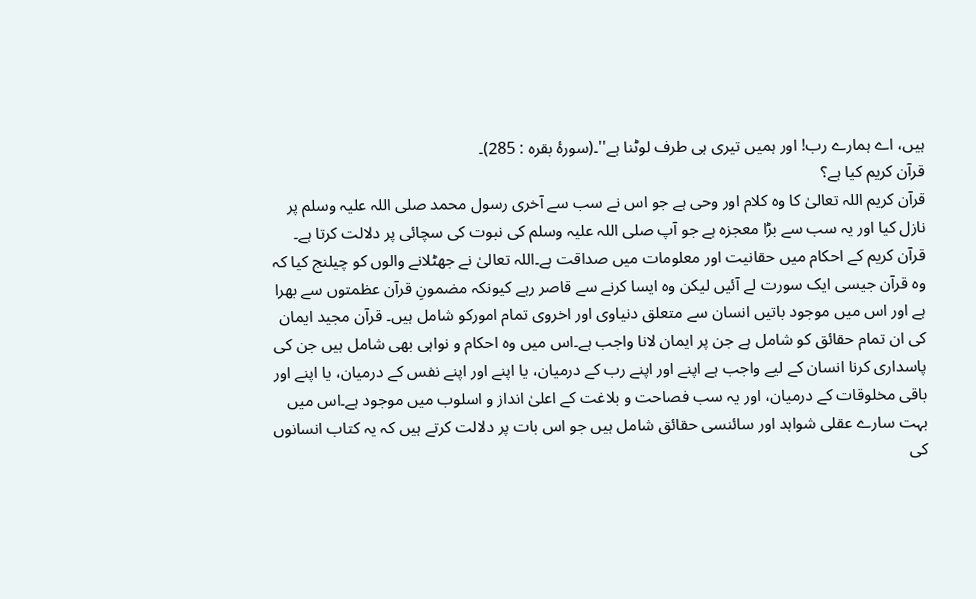ہیں، اے ہمارے رب! اور ہمیں تیری ہی طرف لوٹنا ہے''۔(سورۂ بقرہ : 285)۔
قرآن کریم کیا ہے؟
قرآن کریم اللہ تعالیٰ کا وہ کلام اور وحی ہے جو اس نے سب سے آخری رسول محمد صلی اللہ علیہ وسلم پر نازل کیا اور یہ سب سے بڑا معجزہ ہے جو آپ صلی اللہ علیہ وسلم کی نبوت کی سچائی پر دلالت کرتا ہے۔ قرآن کریم کے احکام میں حقانیت اور معلومات میں صداقت ہے۔اللہ تعالیٰ نے جھٹلانے والوں کو چیلنج کیا کہ وہ قرآن جیسی ایک سورت لے آئیں لیکن وہ ایسا کرنے سے قاصر رہے کیونکہ مضمونِ قرآن عظمتوں سے بھرا ہے اور اس میں موجود باتیں انسان سے متعلق دنیاوى اور اخروى تمام امورکو شامل ہیں۔ قرآن مجید ایمان کی ان تمام حقائق کو شامل ہے جن پر ایمان لانا واجب ہے۔اس میں وہ احکام و نواہی بھی شامل ہیں جن کی پاسداری کرنا انسان کے لیے واجب ہے اپنے اور اپنے رب کے درمیان، یا اپنے اور اپنے نفس کے درمیان، یا اپنے اور باقی مخلوقات کے درمیان، اور یہ سب فصاحت و بلاغت کے اعلیٰ انداز و اسلوب میں موجود ہے۔اس میں بہت سارے عقلی شواہد اور سائنسی حقائق شامل ہیں جو اس بات پر دلالت کرتے ہیں کہ یہ کتاب انسانوں کی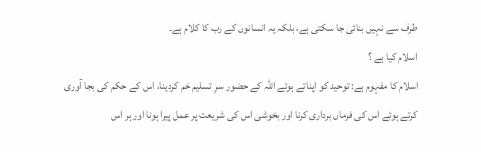طرف سے نہیں بنائی جا سکتی ہے، بلکہ یہ انسانوں کے رب کا کلام ہے۔
اسلام کیا ہے ؟
اسلام کا مفہوم ہے: توحيد كو اپناتے ہوئے اللہ کے حضور سرِ تسلیم خم کردینا، اس کے حکم کی بجا آوری کرتے ہوئے اس کی فرماں برداری کرنا اور بخوشی اس کی شریعت پر عمل پیرا ہونا اور ہر اس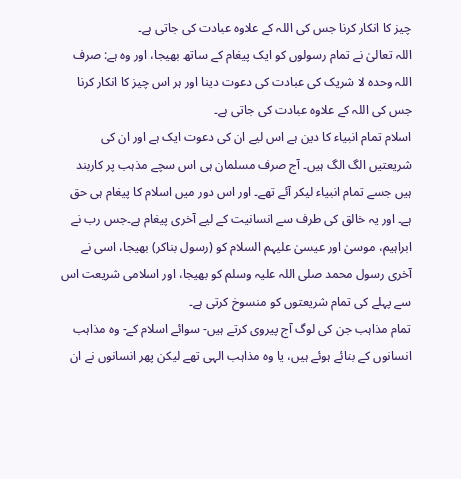چیز کا انکار کرنا جس کی اللہ کے علاوہ عبادت کی جاتی ہے۔
اللہ تعالیٰ نے تمام رسولوں کو ایک پیغام کے ساتھ بھیجا، اور وہ ہے: صرف اللہ وحدہ لا شریک کی عبادت کی دعوت دینا اور ہر اس چیز کا انکار کرنا جس کی اللہ کے علاوہ عبادت کی جاتی ہے۔
اسلام تمام انبیاء کا دین ہے اس لیے ان کی دعوت ایک ہے اور ان کی شریعتیں الگ الگ ہیں۔ آج صرف مسلمان ہی اس سچے مذہب پر کاربند ہیں جسے تمام انبیاء لیکر آئے تھے۔ اور اس دور میں اسلام کا پیغام ہی حق ہے۔ اور یہ خالق کی طرف سے انسانیت کے لیے آخری پیغام ہے۔جس رب نے ابراہیم، موسیٰ اور عیسیٰ علیہم السلام کو (رسول بناکر) بھیجا، اسی نے آخری رسول محمد صلی اللہ علیہ وسلم کو بھیجا، اور اسلامی شریعت اس سے پہلے کی تمام شریعتوں کو منسوخ کرتی ہے۔
تمام مذاہب جن کی لوگ آج پیروی کرتے ہیں- سوائے اسلام کے- وہ مذاہب انسانوں کے بنائے ہوئے ہیں، یا وہ مذاہب الہی تھے لیکن پھر انسانوں نے ان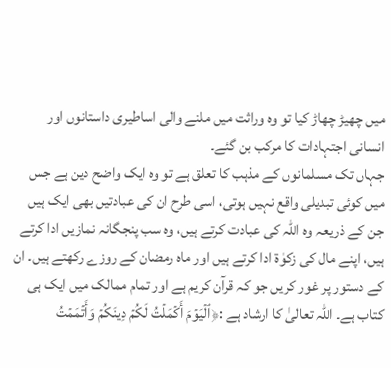میں چھیڑ چھاڑ کیا تو وہ وراثت میں ملنے والی اساطیری داستانوں اور انسانی اجتہادات کا مرکب بن گئے۔
جہاں تک مسلمانوں کے مذہب کا تعلق ہے تو وہ ایک واضح دین ہے جس میں کوئی تبدیلی واقع نہیں ہوتی، اسی طرح ان کی عبادتیں بھی ایک ہیں جن کے ذریعہ وہ اللہ کی عبادت کرتے ہیں، وہ سب پنجگانہ نمازیں ادا کرتے ہیں، اپنے مال کی زکوٰۃ ادا کرتے ہیں اور ماہ رمضان کے روزے رکھتے ہیں۔ ان کے دستور پر غور کریں جو کہ قرآن کریم ہے اور تمام ممالک میں ایک ہی کتاب ہے۔ اللہ تعالیٰ کا ارشاد ہے :﴿ٱلۡيَوۡمَ أَكۡمَلۡتُ لَكُمۡ دِينَكُمۡ وَأَتۡمَمۡتُ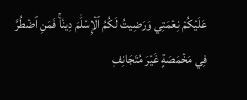عَلَيۡكُمۡ نِعۡمَتِي وَرَضِيتُ لَكُمُ ٱلۡإِسۡلَٰمَ دِينٗاۚ فَمَنِ ٱضۡطُرَّ فِي مَخۡمَصَةٍ غَيۡرَ مُتَجَانِفٖ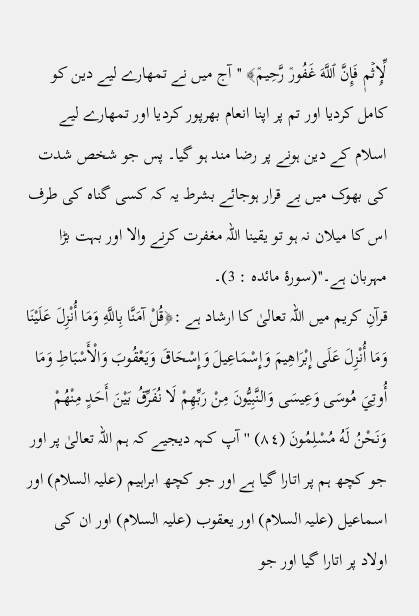لِّإِثۡمٖ فَإِنَّ ٱللَّهَ غَفُورٞ رَّحِيمٞ﴾ ''آج میں نے تمھارے لیے دین کو کامل کردیا اور تم پر اپنا انعام بھرپور کردیا اور تمھارے لیے اسلام کے دین ہونے پر رضا مند ہو گیا۔ پس جو شخص شدت کی بھوک میں بے قرار ہوجائے بشرط یہ کہ کسی گناہ کی طرف اس کا میلان نہ ہو تو یقینا اللہ مغفرت کرنے والا اور بہت بڑا مہربان ہے۔''(سورۂ مائدہ : 3)۔
قرآنِ کریم میں اللہ تعالیٰ کا ارشاد ہے :﴿قُلْ آمَنَّا بِاللَّهِ وَمَا أُنْزِلَ عَلَيْنَا وَمَا أُنْزِلَ عَلَى إِبْرَاهِيمَ وَإِسْمَاعِيلَ وَإِسْحَاقَ وَيَعْقُوبَ وَالْأَسْبَاطِ وَمَا أُوتِيَ مُوسَى وَعِيسَى وَالنَّبِيُّونَ مِنْ رَبِّهِمْ لَا نُفَرِّقُ بَيْنَ أَحَدٍ مِنْهُمْ وَنَحْنُ لَهُ مُسْلِمُونَ (٨٤) ''آپ کہہ دیجیے کہ ہم اللہ تعالیٰ پر اور جو کچھ ہم پر اتارا گیا ہے اور جو کچھ ابراہیم (علیہ السلام) اور اسماعیل (علیہ السلام) اور یعقوب (علیہ السلام) اور ان کی اولاد پر اتارا گیا اور جو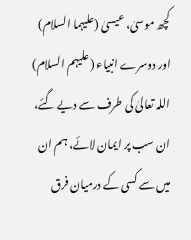کچھ موسیٰ، عیسیٰ (علیہما السلام) اور دوسرے انبیاء (علیہم السلام) اللہ تعالیٰ کی طرف سے دیے گئے، ان سب پر ایمان لائے، ہم ان میں سے کسی کے درمیان فرق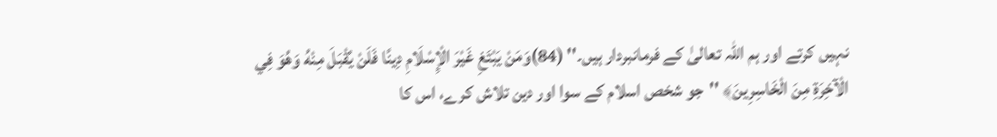نہیں کرتے اور ہم اللہ تعالیٰ کے فرمانبردار ہیں۔'' (84)وَمَنْ يَبْتَغِ غَيْرَ الْإِسْلَامِ دِينًا فَلَنْ يُقْبَلَ مِنْهُ وَهُوَ فِي الْآخِرَةِ مِنَ الْخَاسِرِينَ﴾ ''جو شخص اسلام کے سوا اور دین تلاش کرے، اس کا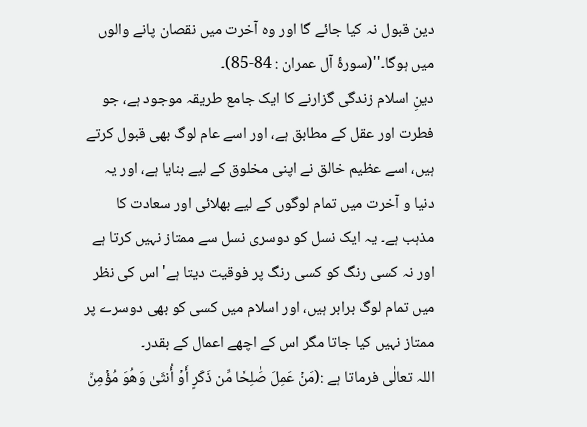دین قبول نہ کیا جائے گا اور وه آخرت میں نقصان پانے والوں میں ہوگا۔''(سورۂ آل عمران : 84-85)۔
دینِ اسلام زندگی گزارنے کا ایک جامع طریقہ موجود ہے، جو فطرت اور عقل کے مطابق ہے، اور اسے عام لوگ بھی قبول کرتے ہیں، اسے عظیم خالق نے اپنی مخلوق کے لیے بنایا ہے، اور یہ دنیا و آخرت میں تمام لوگوں کے لیے بھلائی اور سعادت کا مذہب ہے۔ یہ ایک نسل کو دوسری نسل سے ممتاز نہیں کرتا ہے اور نہ کسی رنگ کو کسی رنگ پر فوقیت دیتا ہے' اس کی نظر میں تمام لوگ برابر ہیں، اور اسلام میں کسی کو بھی دوسرے پر ممتاز نہیں کیا جاتا مگر اس کے اچھے اعمال کے بقدر۔
اللہ تعالٰی فرماتا ہے :(مَنۡ عَمِلَ صَٰلِحٗا مِّن ذَكَرٍ أَوۡ أُنثَىٰ وَهُوَ مُؤۡمِنٞ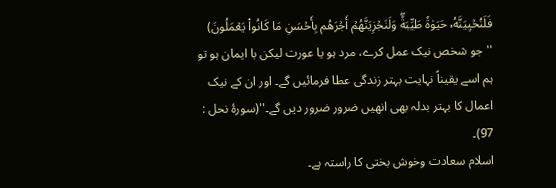فَلَنُحۡيِيَنَّهُۥ حَيَوٰةٗ طَيِّبَةٗۖ وَلَنَجۡزِيَنَّهُمۡ أَجۡرَهُم بِأَحۡسَنِ مَا كَانُواْ يَعۡمَلُونَ) ''جو شخص نیک عمل کرے، مرد ہو یا عورت لیکن با ایمان ہو تو ہم اسے یقیناً نہایت بہتر زندگی عطا فرمائیں گے۔ اور ان کے نیک اعمال کا بہتر بدلہ بھی انھیں ضرور ضرور دیں گے۔''(سورۂ نحل : 97)۔
اسلام سعادت وخوش بختی کا راستہ ہے۔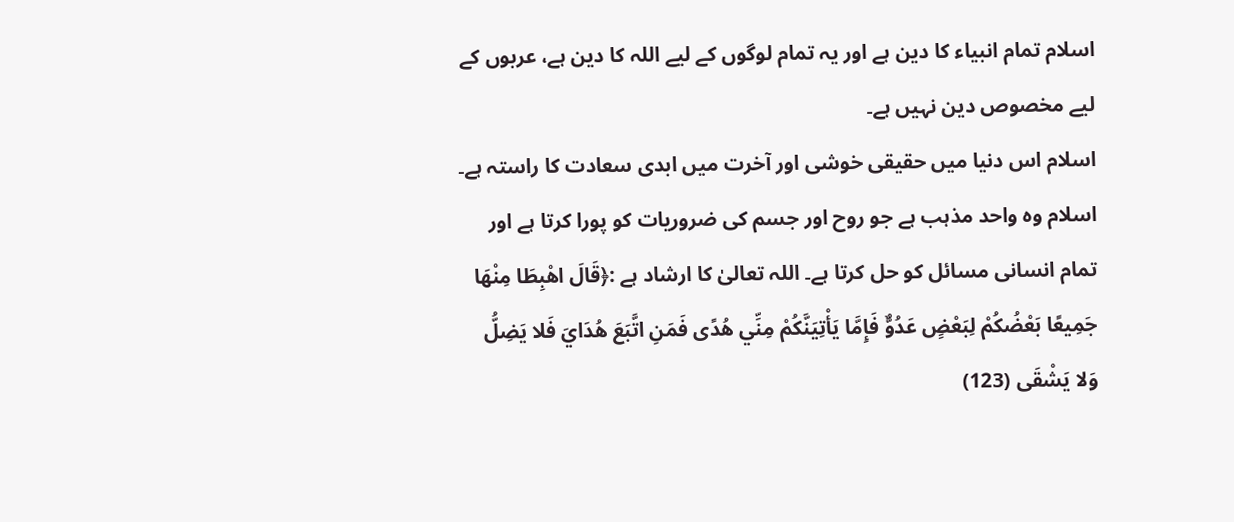اسلام تمام انبیاء کا دین ہے اور یہ تمام لوگوں کے لیے اللہ کا دین ہے، عربوں کے لیے مخصوص دین نہیں ہے۔
اسلام اس دنیا میں حقیقی خوشی اور آخرت میں ابدی سعادت کا راستہ ہے۔
اسلام وہ واحد مذہب ہے جو روح اور جسم کی ضروریات کو پورا کرتا ہے اور تمام انسانی مسائل کو حل کرتا ہے۔ اللہ تعالیٰ کا ارشاد ہے :﴿قَالَ اهْبِطَا مِنْهَا جَمِيعًا بَعْضُكُمْ لِبَعْضٍ عَدُوٌّ فَإِمَّا يَأْتِيَنَّكُمْ مِنِّي هُدًى فَمَنِ اتَّبَعَ هُدَايَ فَلا يَضِلُّ وَلا يَشْقَى (123)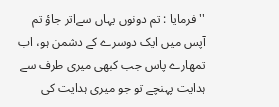''فرمایا : تم دونوں یہاں سےاتر جاؤ تم آپس میں ایک دوسرے کے دشمن ہو، اب تمھارے پاس جب کبھی میری طرف سے ہدایت پہنچے تو جو میری ہدایت کی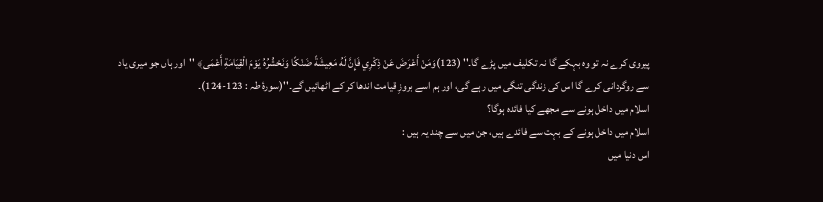پیروی کرے نہ تو وه بہکے گا نہ تکلیف میں پڑے گا۔'' (123)وَمَنْ أَعْرَضَ عَنْ ذِكْرِي فَإِنَّ لَهُ مَعِيشَةً ضَنْكًا وَنَحْشُرُهُ يَوْمَ الْقِيَامَةِ أَعْمَى﴾ ''اور ہاں جو میری یاد سے روگردانی کرے گا اس کی زندگی تنگی میں رہے گی، اور ہم اسے بروزِ قیامت اندھا کر کے اٹھائیں گے۔''(سورۂ طہ : 123-124)۔
اسلام میں داخل ہونے سے مجھے کیا فائدہ ہوگا؟
اسلام میں داخل ہونے کے بہت سے فائدے ہیں، جن میں سے چند یہ ہیں :
اس دنیا میں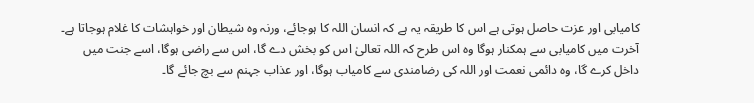کامیابی اور عزت حاصل ہوتی ہے اس کا طریقہ یہ ہے کہ انسان اللہ کا ہوجائے، ورنہ وہ شیطان اور خواہشات کا غلام ہوجاتا ہے۔
آخرت میں کامیابی سے ہمکنار ہوگا وہ اس طرح کہ اللہ تعالیٰ اس کو بخش دے گا، اس سے راضی ہوگا، اسے جنت میں داخل کرے گا، وہ دائمی نعمت اور اللہ کی رضامندی سے کامیاب ہوگا، اور عذاب جہنم سے بچ جائے گا۔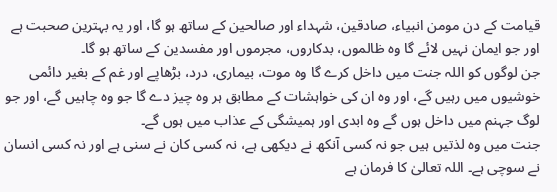قیامت کے دن مومن انبیاء، صادقین، شہداء اور صالحین کے ساتھ ہو گا، اور یہ بہترین صحبت ہے اور جو ایمان نہیں لائے گا وہ ظالموں، بدکاروں، مجرموں اور مفسدین کے ساتھ ہو گا۔
جن لوگوں کو اللہ جنت میں داخل کرے گا وہ موت، بیماری، درد، بڑھاپے اور غم کے بغیر دائمی خوشیوں میں رہیں گے، اور وہ ان کی خواہشات کے مطابق ہر وہ چیز دے گا جو وہ چاہیں گے، اور جو لوگ جہنم میں داخل ہوں گے وہ ابدی اور ہمیشگی کے عذاب میں ہوں گے۔
جنت میں وہ لذتیں ہیں جو نہ کسی آنکھ نے دیکھی ہے، نہ کسی کان نے سنی ہے اور نہ کسی انسان نے سوچی ہے۔ اللہ تعالیٰ کا فرمان ہے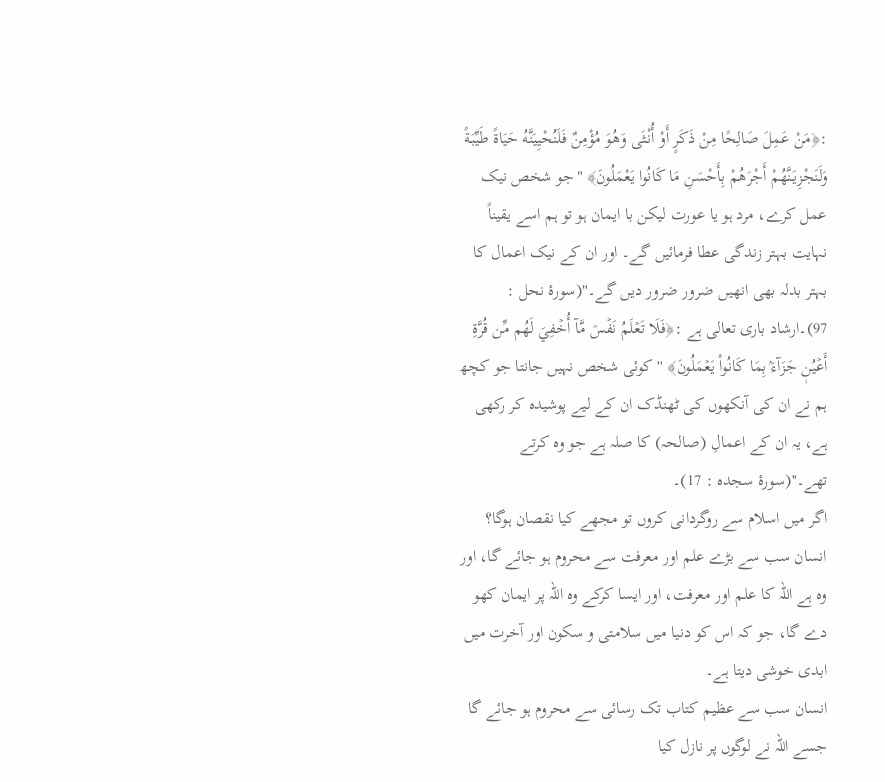:﴿مَنْ عَمِلَ صَالِحًا مِنْ ذَكَرٍ أَوْ أُنْثَى وَهُوَ مُؤْمِنٌ فَلَنُحْيِيَنَّهُ حَيَاةً طَيِّبَةً وَلَنَجْزِيَنَّهُمْ أَجْرَهُمْ بِأَحْسَنِ مَا كَانُوا يَعْمَلُونَ﴾ "جو شخص نیک عمل کرے، مرد ہو یا عورت لیکن با ایمان ہو تو ہم اسے یقیناً نہایت بہتر زندگی عطا فرمائیں گے۔ اور ان کے نیک اعمال کا بہتر بدلہ بھی انھیں ضرور ضرور دیں گے۔"(سورۂ نحل : 97)۔ارشاد باری تعالی ہے :﴿فَلَا تَعۡلَمُ نَفۡسٞ مَّآ أُخۡفِيَ لَهُم مِّن قُرَّةِ أَعۡيُنٖ جَزَآءَۢ بِمَا كَانُواْ يَعۡمَلُونَ﴾ ''کوئی شخص نہیں جانتا جو کچھ ہم نے ان کی آنکھوں کی ٹھنڈک ان کے لیے پوشیده کر رکھی ہے، یہ ان کے اعمالِ (صالحہ) کا صلہ ہے جو وہ کرتے تھے۔''(سورۂ سجدہ : 17)۔
اگر میں اسلام سے روگردانی کروں تو مجھے کیا نقصان ہوگا؟
انسان سب سے بڑے علم اور معرفت سے محروم ہو جائے گا، اور وہ ہے اللہ کا علم اور معرفت، اور ایسا کرکے وہ اللہ پر ایمان کھو دے گا، جو کہ اس کو دنیا میں سلامتی و سکون اور آخرت میں ابدی خوشی دیتا ہے۔
انسان سب سے عظیم کتاب تک رسائی سے محروم ہو جائے گا جسے اللہ نے لوگوں پر نازل کیا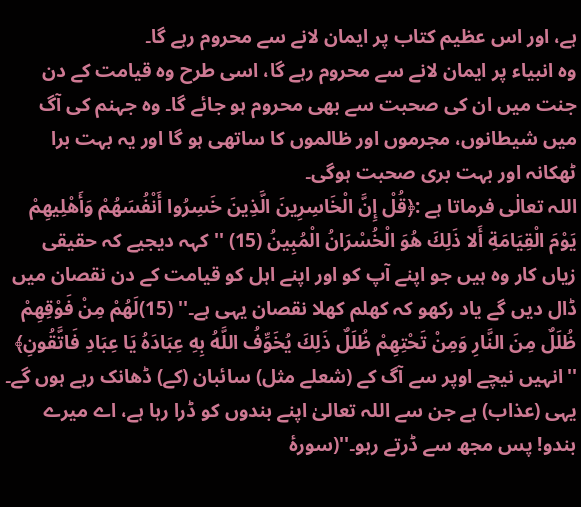ہے، اور اس عظیم کتاب پر ایمان لانے سے محروم رہے گا۔
وہ انبیاء پر ایمان لانے سے محروم رہے گا، اسی طرح وہ قیامت کے دن جنت میں ان کی صحبت سے بھی محروم ہو جائے گا۔ وہ جہنم کی آگ میں شیطانوں، مجرموں اور ظالموں کا ساتھی ہو گا اور یہ بہت برا ٹھکانہ اور بہت بری صحبت ہوگی۔
اللہ تعالٰی فرماتا ہے :﴿قُلْ إِنَّ الْخَاسِرِينَ الَّذِينَ خَسِرُوا أَنْفُسَهُمْ وَأَهْلِيهِمْ يَوْمَ الْقِيَامَةِ أَلا ذَلِكَ هُوَ الْخُسْرَانُ الْمُبِينُ (15) ''کہہ دیجیے کہ حقیقی زیاں کار وہ ہیں جو اپنے آپ کو اور اپنے اہل کو قیامت کے دن نقصان میں ڈال دیں گے یاد رکھو کہ کھلم کھلا نقصان یہی ہے۔'' (15)لَهُمْ مِنْ فَوْقِهِمْ ظُلَلٌ مِنَ النَّارِ وَمِنْ تَحْتِهِمْ ظُلَلٌ ذَلِكَ يُخَوِّفُ اللَّهُ بِهِ عِبَادَهُ يَا عِبَادِ فَاتَّقُونِ﴾ ''انہیں نیچے اوپر سے آگ کے (شعلے مثل) سائبان (کے) ڈھانک رہے ہوں گے۔ یہی (عذاب) ہے جن سے اللہ تعالیٰ اپنے بندوں کو ڈرا رہا ہے، اے میرے بندو! پس مجھ سے ڈرتے رہو۔''(سورۂ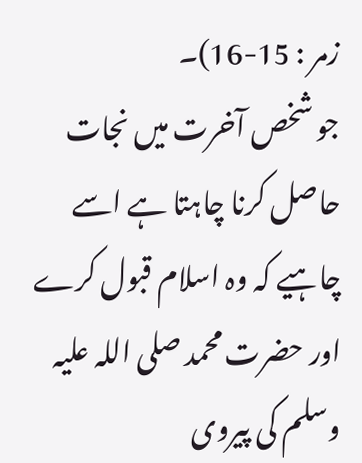زمر : 15-16)۔
جو شخص آخرت میں نجات حاصل کرنا چاہتا ہے اسے چاہیے کہ وہ اسلام قبول کرے اور حضرت محمد صلی اللہ علیہ وسلم کی پیروی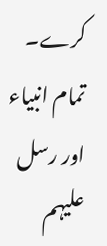کرے۔
تمام انبیاء اور رسل علیہم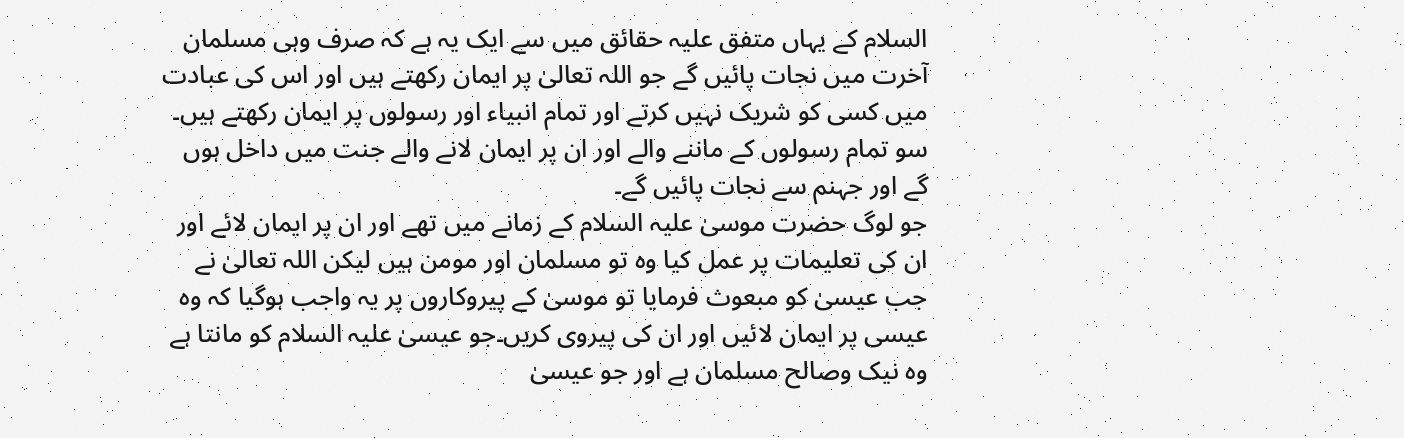السلام کے یہاں متفق علیہ حقائق میں سے ایک یہ ہے کہ صرف وہی مسلمان آخرت میں نجات پائیں گے جو اللہ تعالیٰ پر ایمان رکھتے ہیں اور اس کی عبادت میں کسی کو شریک نہیں کرتے اور تمام انبیاء اور رسولوں پر ایمان رکھتے ہیں۔ سو تمام رسولوں کے ماننے والے اور ان پر ایمان لانے والے جنت میں داخل ہوں گے اور جہنم سے نجات پائیں گے۔
جو لوگ حضرت موسیٰ علیہ السلام کے زمانے میں تھے اور ان پر ایمان لائے اور ان کی تعلیمات پر عمل کیا وہ تو مسلمان اور مومن ہیں لیکن اللہ تعالیٰ نے جب عیسیٰ کو مبعوث فرمایا تو موسیٰ کے پیروکاروں پر یہ واجب ہوگیا کہ وہ عیسی پر ایمان لائیں اور ان کی پیروی کریں۔جو عیسیٰ علیہ السلام کو مانتا ہے وہ نیک وصالح مسلمان ہے اور جو عیسیٰ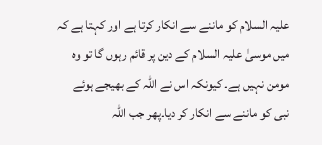علیہ السلام کو ماننے سے انکار کرتا ہے اور کہتا ہے کہ میں موسیٰ علیہ السلام کے دین پر قائم رہوں گا تو وہ مومن نہیں ہے۔ کیونکہ اس نے اللہ کے بھیجے ہوئے نبی کو ماننے سے انکار کر دیا۔پھر جب اللہ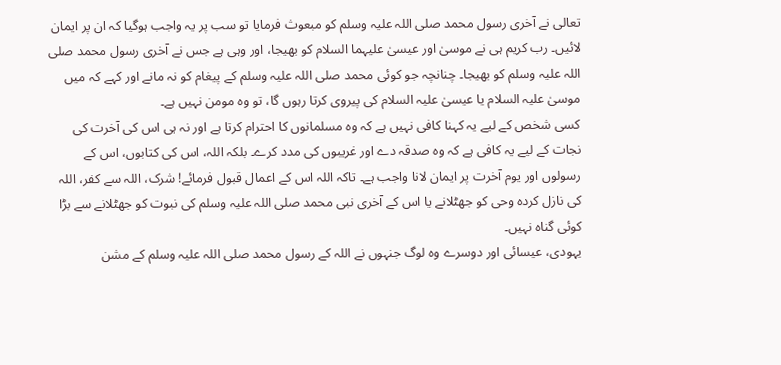تعالی نے آخری رسول محمد صلی اللہ علیہ وسلم کو مبعوث فرمایا تو سب پر یہ واجب ہوگیا کہ ان پر ایمان لائیں۔ رب کریم ہی نے موسیٰ اور عیسیٰ علیہما السلام کو بھیجا، اور وہی ہے جس نے آخری رسول محمد صلی اللہ علیہ وسلم کو بھیجا۔ چنانچہ جو کوئی محمد صلی اللہ علیہ وسلم کے پیغام کو نہ مانے اور کہے کہ میں موسیٰ علیہ السلام یا عیسیٰ علیہ السلام کی پیروی کرتا رہوں گا، تو وہ مومن نہیں ہے۔
کسی شخص کے لیے یہ کہنا کافی نہیں ہے کہ وہ مسلمانوں کا احترام کرتا ہے اور نہ ہی اس کی آخرت کی نجات کے لیے یہ کافی ہے کہ وہ صدقہ دے اور غریبوں کی مدد کرے۔ بلکہ اللہ، اس کی کتابوں، اس کے رسولوں اور یوم آخرت پر ایمان لانا واجب ہے۔ تاکہ اللہ اس کے اعمال قبول فرمائے! شرک، اللہ سے کفر، اللہ کی نازل کردہ وحی کو جھٹلانے یا اس کے آخری نبی محمد صلی اللہ علیہ وسلم کی نبوت کو جھٹلانے سے بڑا کوئی گناہ نہیں۔
یہودی، عیسائی اور دوسرے وہ لوگ جنہوں نے اللہ کے رسول محمد صلی اللہ علیہ وسلم کے مشن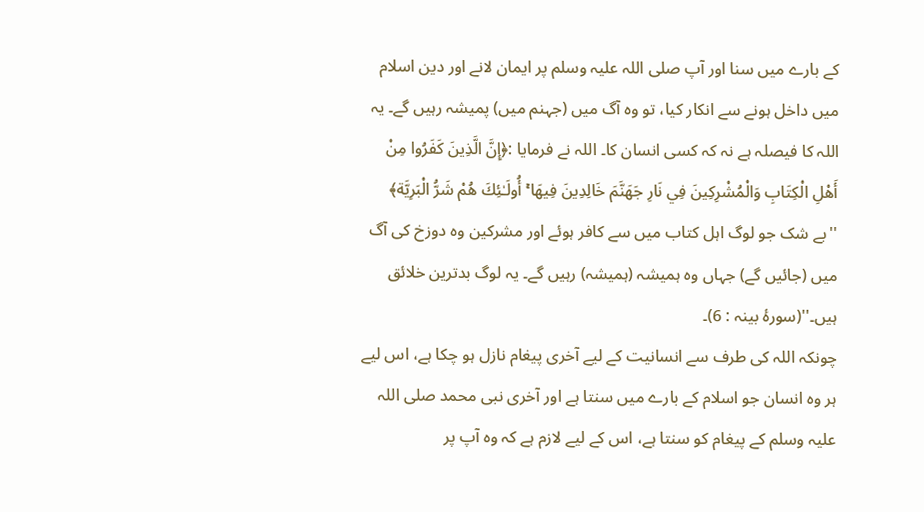کے بارے میں سنا اور آپ صلی اللہ علیہ وسلم پر ایمان لانے اور دین اسلام میں داخل ہونے سے انکار کیا، تو وہ آگ میں (جہنم میں) پمیشہ رہیں گے۔ یہ اللہ کا فیصلہ ہے نہ کہ کسی انسان کا۔ اللہ نے فرمایا :﴿إِنَّ الَّذِينَ كَفَرُوا مِنْ أَهْلِ الْكِتَابِ وَالْمُشْرِكِينَ فِي نَارِ جَهَنَّمَ خَالِدِينَ فِيهَا ۚ أُولَـٰئِكَ هُمْ شَرُّ الْبَرِيَّة﴾ ''بے شک جو لوگ اہل کتاب میں سے کافر ہوئے اور مشرکین وہ دوزخ کی آگ میں (جائیں گے) جہاں وه ہمیشہ (ہمیشہ) رہیں گے۔ یہ لوگ بدترین خلائق ہیں۔''(سورۂ بینہ : 6)۔
چونکہ اللہ کی طرف سے انسانیت کے لیے آخری پیغام نازل ہو چکا ہے، اس لیے ہر وہ انسان جو اسلام کے بارے میں سنتا ہے اور آخری نبی محمد صلی اللہ علیہ وسلم کے پیغام کو سنتا ہے، اس کے لیے لازم ہے کہ وہ آپ پر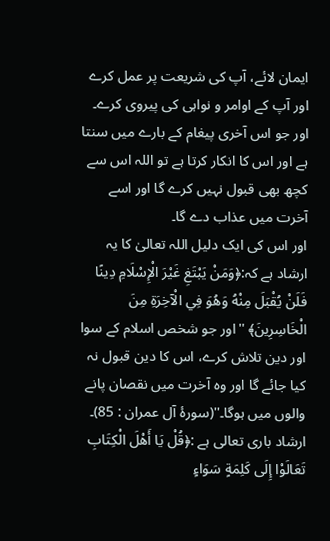ایمان لائے، آپ کی شریعت پر عمل کرے اور آپ کے اوامر و نواہی کی پیروی کرے۔ اور جو اس آخری پیغام کے بارے میں سنتا ہے اور اس کا انکار کرتا ہے تو اللہ اس سے کچھ بھی قبول نہیں کرے گا اور اسے آخرت میں عذاب دے گا۔
اور اس کی ایک دلیل اللہ تعالیٰ کا یہ ارشاد ہے کہ:﴿وَمَنْ يَبْتَغِ غَيْرَ الْإِسْلَامِ دِينًا فَلَنْ يُقْبَلَ مِنْهُ وَهُوَ فِي الْآخِرَةِ مِنَ الْخَاسِرِينَ﴾ ''اور جو شخص اسلام کے سوا اور دین تلاش کرے، اس کا دین قبول نہ کیا جائے گا اور وه آخرت میں نقصان پانے والوں میں ہوگا۔''(سورۂ آل عمران : 85)۔
ارشاد باری تعالی ہے :﴿قُلْ يَا أَهْلَ الْكِتَابِ تَعَالَوْا إِلَى كَلِمَةٍ سَوَاءٍ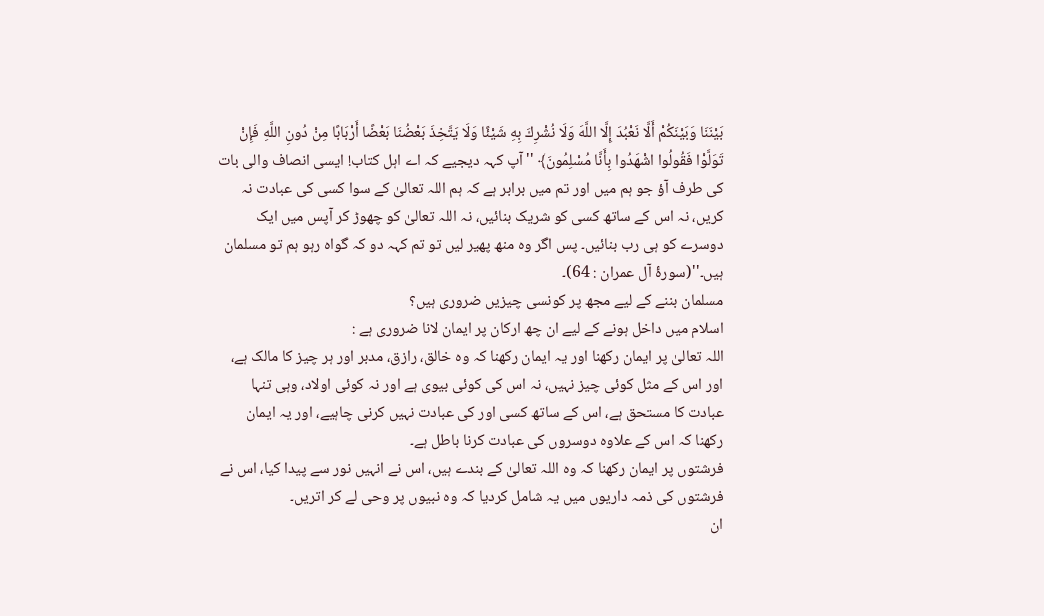بَيْنَنَا وَبَيْنَكُمْ أَلَّا نَعْبُدَ إِلَّا اللَّهَ وَلَا نُشْرِكَ بِهِ شَيْئًا وَلَا يَتَّخِذَ بَعْضُنَا بَعْضًا أَرْبَابًا مِنْ دُونِ اللَّهِ فَإِنْ تَوَلَّوْا فَقُولُوا اشْهَدُوا بِأَنَّا مُسْلِمُونَ﴾ ''آپ کہہ دیجیے کہ اے اہل کتاب! ایسی انصاف والی بات کی طرف آؤ جو ہم میں اور تم میں برابر ہے کہ ہم اللہ تعالیٰ کے سوا کسی کی عبادت نہ کریں، نہ اس کے ساتھ کسی کو شریک بنائیں، نہ اللہ تعالیٰ کو چھوڑ کر آپس میں ایک دوسرے کو ہی رب بنائیں۔ پس اگر وه منھ پھیر لیں تو تم کہہ دو کہ گواه رہو ہم تو مسلمان ہیں۔''(سورۂ آل عمران : 64)۔
مسلمان بننے کے لیے مجھ پر کونسی چیزیں ضروری ہیں؟
اسلام میں داخل ہونے کے لیے ان چھ ارکان پر ایمان لانا ضروری ہے :
اللہ تعالیٰ پر ایمان رکھنا اور یہ ایمان رکھنا کہ وہ خالق، رازق، مدبر اور ہر چیز کا مالک ہے، اور اس کے مثل کوئی چیز نہیں، نہ اس کی کوئی بیوی ہے اور نہ کوئی اولاد، وہی تنہا عبادت کا مستحق ہے، اس کے ساتھ کسی اور کی عبادت نہیں کرنی چاہیے، اور یہ ایمان رکھنا کہ اس کے علاوہ دوسروں کی عبادت کرنا باطل ہے۔
فرشتوں پر ایمان رکھنا کہ وہ اللہ تعالیٰ کے بندے ہیں، اس نے انہیں نور سے پیدا کیا، اس نے فرشتوں کی ذمہ داریوں میں یہ شامل کردیا کہ وہ نبیوں پر وحی لے کر اتریں۔
ان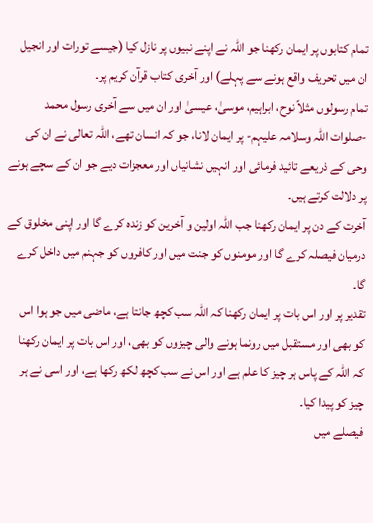تمام کتابوں پر ایمان رکھنا جو اللہ نے اپنے نبیوں پر نازل کیا (جیسے تورات اور انجیل ان میں تحریف واقع ہونے سے پہلے) اور آخری کتاب قرآن کریم پر۔
تمام رسولوں مثلاً نوح، ابراہیم، موسیٰ، عیسیٰ اور ان میں سے آخری رسول محمد -صلوات اللہ وسلامہ علیہم- پر ایمان لانا، جو کہ انسان تھے، اللہ تعالى نے ان کی وحی کے ذریعے تائید فرمائی اور انہیں نشانیاں اور معجزات دیے جو ان کے سچے ہونے پر دلالت کرتے ہیں۔
آخرت کے دن پر ایمان رکھنا جب اللہ اولین و آخرین کو زندہ کرے گا اور اپنی مخلوق کے درمیان فیصلہ کرے گا اور مومنوں کو جنت میں اور کافروں کو جہنم میں داخل کرے گا۔
تقدیر پر اور اس بات پر ایمان رکھنا کہ اللہ سب کچھ جانتا ہے، ماضی میں جو ہوا اس کو بھى اور مستقبل میں رونما ہونے والى چیزوں کو بھی، اور اس بات پر ایمان رکھنا کہ اللہ کے پاس ہر چیز کا علم ہے اور اس نے سب کچھ لکھ رکھا ہے، اور اسی نے ہر چیز کو پیدا کیا۔
فیصلے میں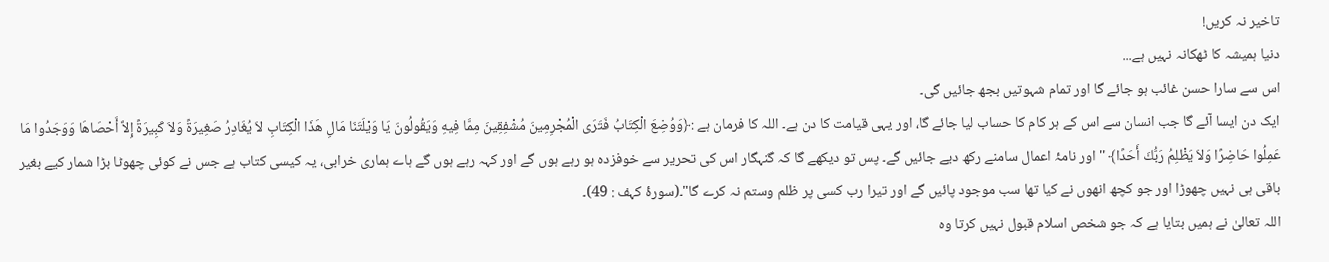تاخیر نہ کریں!
دنیا ہمیشہ کا ٹھکانہ نہیں ہے...
اس سے سارا حسن غائب ہو جائے گا اور تمام شہوتیں بجھ جائیں گی۔
ایک دن ایسا آئے گا جب انسان سے اس کے ہر کام کا حساب لیا جائے گا، اور یہی قیامت کا دن ہے۔ اللہ کا فرمان ہے :﴿وَوُضِعَ الْكِتَابُ فَتَرَى الْمُجْرِمِينَ مُشْفِقِينَ مِمَّا فِيهِ وَيَقُولُونَ يَا وَيْلَتَنَا مَالِ هَذَا الْكِتَابِ لاَ يُغَادِرُ صَغِيرَةً وَلاَ كَبِيرَةً إِلاَّ أَحْصَاهَا وَوَجَدُوا مَا عَمِلُوا حَاضِرًا وَلاَ يَظْلِمُ رَبُّكَ أَحَدًا﴾ ''اور نامۂ اعمال سامنے رکھ دیے جائیں گے۔ پس تو دیکھے گا کہ گنہگار اس کی تحریر سے خوفزده ہو رہے ہوں گے اور کہہ رہے ہوں گے ہاے ہماری خرابی، یہ کیسی کتاب ہے جس نے کوئی چھوٹا بڑا شمار کیے بغیر باقی ہی نہیں چھوڑا اور جو کچھ انھوں نے کیا تھا سب موجود پائیں گے اور تیرا رب کسی پر ظلم وستم نہ کرے گا"۔(سورۂ کہف : 49)۔
اللہ تعالیٰ نے ہمیں بتایا ہے کہ جو شخص اسلام قبول نہیں کرتا وہ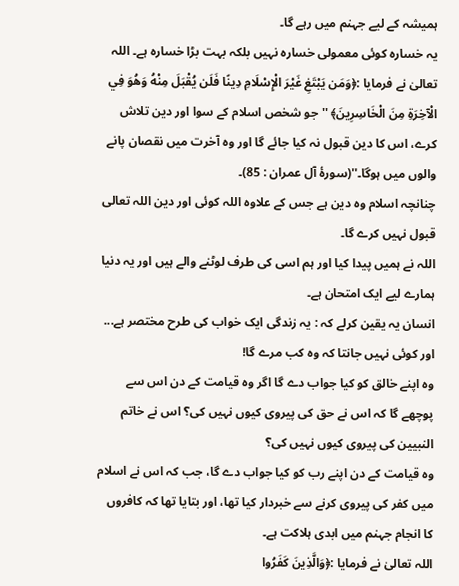ہمیشہ کے لیے جہنم میں رہے گا۔
یہ خسارہ کوئی معمولی خسارہ نہیں بلکہ بہت بڑا خسارہ ہے۔ اللہ تعالیٰ نے فرمایا :﴿وَمَن يَبْتَغِ غَيْرَ الْإِسْلَامِ دِينًا فَلَن يُقْبَلَ مِنْهُ وَهُوَ فِي الْآخِرَةِ مِنَ الْخَاسِرِينَ﴾ ''جو شخص اسلام کے سوا اور دین تلاش کرے، اس کا دین قبول نہ کیا جائے گا اور وه آخرت میں نقصان پانے والوں میں ہوگا۔''(سورۂ آل عمران : 85)۔
چنانچہ اسلام وہ دین ہے جس کے علاوہ اللہ کوئی اور دین اللہ تعالی قبول نہیں کرے گا۔
اللہ نے ہمیں پیدا کیا اور ہم اسی کی طرف لوٹنے والے ہیں اور یہ دنیا ہمارے لیے ایک امتحان ہے۔
انسان یہ یقین کرلے کہ : یہ زندگی ایک خواب کی طرح مختصر ہے... اور کوئی نہیں جانتا کہ وہ کب مرے گا!
وہ اپنے خالق کو کیا جواب دے گا اگر وہ قیامت کے دن اس سے پوچھے گا کہ اس نے حق کی پیروی کیوں نہیں کی؟ اس نے خاتم النبیین کی پیروی کیوں نہیں کی؟
وہ قیامت کے دن اپنے رب کو کیا جواب دے گا، جب کہ اس نے اسلام میں کفر کی پیروی کرنے سے خبردار کیا تھا، اور بتایا تھا کہ کافروں کا انجام جہنم میں ابدی ہلاکت ہے۔
اللہ تعالیٰ نے فرمایا :﴿وَالَّذِينَ كَفَرُوا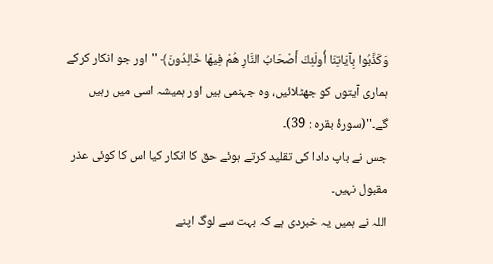وَكَذَّبُوا بِآيَاتِنَا أُولَئِكَ أَصْحَابُ النَّارِ هُمْ فِيهَا خَالِدُونَ﴾ ''اور جو انکار کرکے ہماری آیتوں کو جھٹلائیں، وه جہنمی ہیں اور ہمیشہ اسی میں رہیں گے۔''(سورۂ بقرہ : 39)۔
جس نے باپ دادا کی تقلید کرتے ہوئے حق کا انکار کیا اس کا کوئی عذر مقبول نہیں۔
اللہ نے ہمیں یہ خبردی ہے کہ بہت سے لوگ اپنے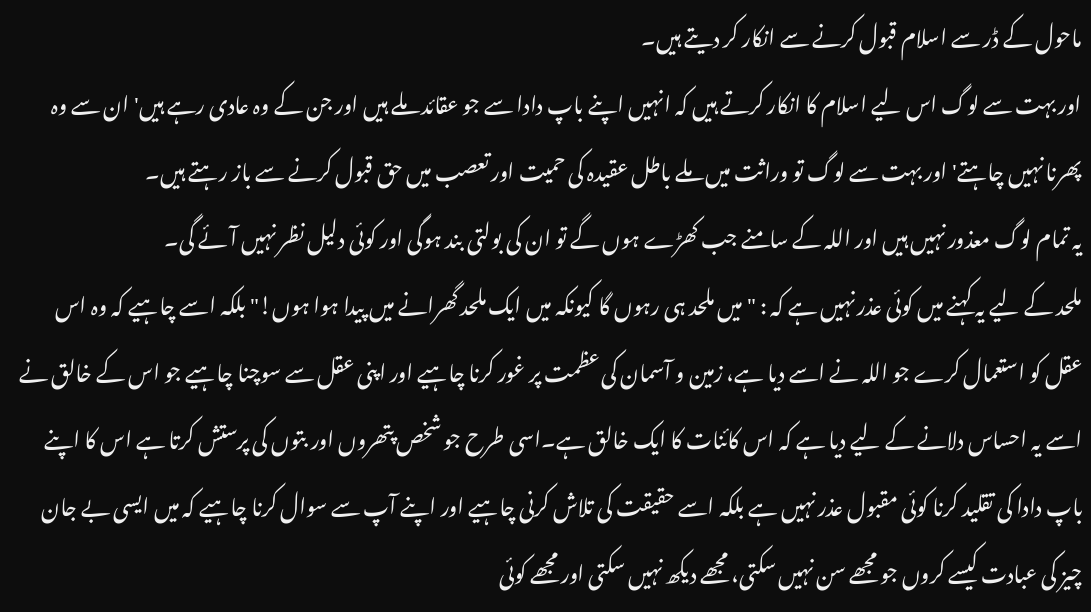ماحول کے ڈر سے اسلام قبول کرنے سے انکار کر دیتے ہیں۔
اور بہت سے لوگ اس لیے اسلام کا انکار کرتے ہیں کہ انہیں اپنے باپ دادا سے جو عقائد ملے ہیں اور جن کے وہ عادی رہے ہیں' ان سے وہ پھرنا نہیں چاہتے' اور بہت سے لوگ تو وراثت میں ملے باطل عقیدہ کی حمیت اور تعصب میں حق قبول کرنے سے باز رہتے ہیں۔
یہ تمام لوگ معذور نہیں ہیں اور اللہ کے سامنے جب کھڑے ہوں گے تو ان کی بولتی بند ہوگی اور کوئی دلیل نظر نہیں آئے گی۔
ملحد کے لیے یہ کہنے میں کوئی عذر نہیں ہے کہ : "میں ملحد ہی رہوں گا کیونکہ میں ایک ملحد گھرانے میں پیدا ہوا ہوں!" بلکہ اسے چاہیے کہ وہ اس عقل کو استعمال کرے جو اللہ نے اسے دیا ہے، زمین و آسمان کی عظمت پر غور کرنا چاہیے اور اپنی عقل سے سوچنا چاہیے جو اس کے خالق نے اسے یہ احساس دلانے کے لیے دیا ہے کہ اس کائنات کا ایک خالق ہے۔اسی طرح جو شخص پتھروں اور بتوں کی پرستش کرتا ہے اس کا اپنے باپ دادا کى تقلید کرنا کوئی مقبول عذر نہیں ہے بلکہ اسے حقیقت کی تلاش کرنی چاہیے اور اپنے آپ سے سوال کرنا چاہیے کہ میں ایسی بے جان چیز کی عبادت کیسے کروں جو مجھے سن نہیں سکتی، مجھے دیکھ نہیں سکتی اور مجھے کوئی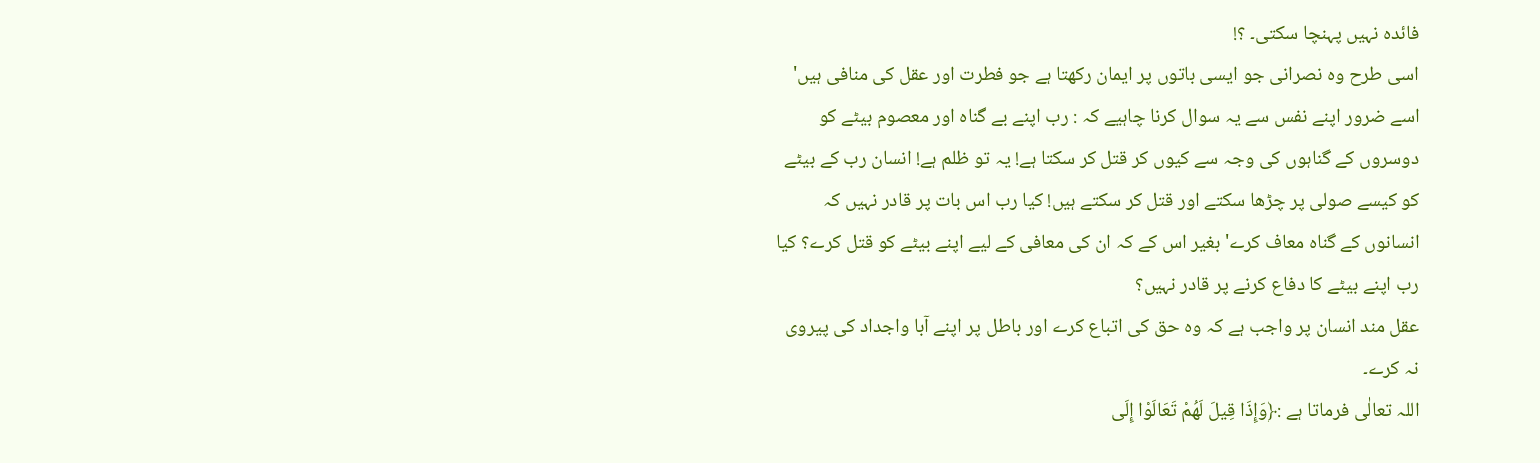فائدہ نہیں پہنچا سکتی۔ ؟!
اسی طرح وہ نصرانی جو ایسی باتوں پر ایمان رکھتا ہے جو فطرت اور عقل کی منافی ہیں' اسے ضرور اپنے نفس سے یہ سوال کرنا چاہیے کہ : رب اپنے بے گناہ اور معصوم بیٹے کو دوسروں کے گناہوں کی وجہ سے کیوں کر قتل کر سکتا ہے! یہ تو ظلم ہے! انسان رب کے بیٹے کو کیسے صولی پر چڑھا سکتے اور قتل کر سکتے ہیں! کیا رب اس بات پر قادر نہیں کہ انسانوں کے گناہ معاف کرے' بغیر اس کے کہ ان کی معافی کے لیے اپنے بیٹے کو قتل کرے؟ کیا رب اپنے بیٹے کا دفاع کرنے پر قادر نہیں؟
عقل مند انسان پر واجب ہے کہ وہ حق کی اتباع کرے اور باطل پر اپنے آبا واجداد کی پیروی نہ کرے۔
اللہ تعالٰی فرماتا ہے :﴿وَإِذَا قِيلَ لَهُمْ تَعَالَوْا إِلَى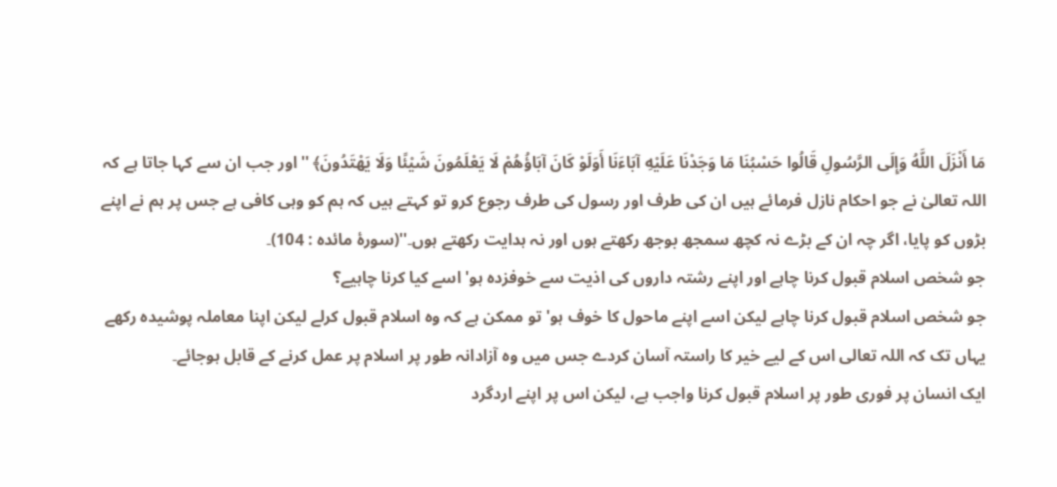مَا أَنْزَلَ اللَّهُ وَإِلَى الرَّسُولِ قَالُوا حَسْبُنَا مَا وَجَدْنَا عَلَيْهِ آبَاءَنَا أَوَلَوْ كَانَ آبَاؤُهُمْ لَا يَعْلَمُونَ شَيْئًا وَلَا يَهْتَدُونَ﴾ ''اور جب ان سے کہا جاتا ہے کہ اللہ تعالیٰ نے جو احکام نازل فرمائے ہیں ان کی طرف اور رسول کی طرف رجوع کرو تو کہتے ہیں کہ ہم کو وہی کافی ہے جس پر ہم نے اپنے بڑوں کو پایا، اگر چہ ان کے بڑے نہ کچھ سمجھ بوجھ رکھتے ہوں اور نہ ہدایت رکھتے ہوں۔''(سورۂ مائدہ : 104)۔
جو شخص اسلام قبول کرنا چاہے اور اپنے رشتہ داروں کی اذیت سے خوفزدہ ہو' اسے کیا کرنا چاہیے؟
جو شخص اسلام قبول کرنا چاہے لیکن اسے اپنے ماحول کا خوف ہو' تو ممکن ہے کہ وہ اسلام قبول کرلے لیکن اپنا معاملہ پوشیدہ رکھے یہاں تک کہ اللہ تعالی اس کے لیے خیر کا راستہ آسان کردے جس میں وہ آزادانہ طور پر اسلام پر عمل کرنے کے قابل ہوجائے۔
ایک انسان پر فوری طور پر اسلام قبول کرنا واجب ہے، لیکن اس پر اپنے اردگرد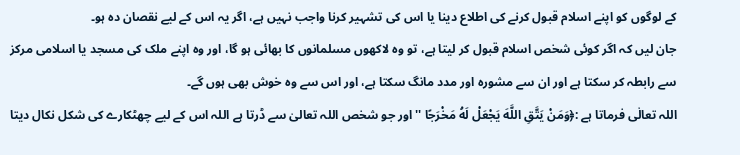کے لوگوں کو اپنے اسلام قبول کرنے کی اطلاع دینا یا اس کی تشہیر کرنا واجب نہیں ہے، اگر یہ اس کے لیے نقصان دہ ہو۔
جان لیں کہ اگر کوئی شخص اسلام قبول کر لیتا ہے، تو وہ لاکھوں مسلمانوں کا بھائی ہو گا، اور وہ اپنے ملک کی مسجد یا اسلامی مرکز سے رابطہ کر سکتا ہے اور ان سے مشورہ اور مدد مانگ سکتا ہے، اور اس سے وہ خوش بھی ہوں گے۔
اللہ تعالٰی فرماتا ہے :﴿وَمَنْ يَتَّقِ اللَّهَ يَجْعَلْ لَهُ مَخْرَجًا ''اور جو شخص اللہ تعالیٰ سے ڈرتا ہے اللہ اس کے لیے چھٹکارے کی شکل نکال دیتا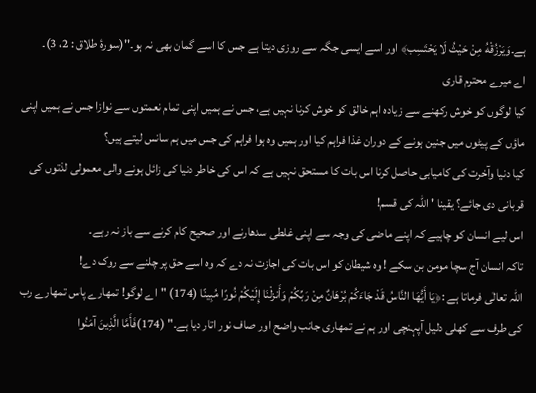ہے۔وَيَرْزُقْهُ مِنْ حَيْثُ لَا يَحْتَسِب﴾ اور اسے ایسی جگہ سے روزی دیتا ہے جس کا اسے گمان بھی نہ ہو۔''(سورۂ طلاق : 2، 3)۔
اے میرے محترم قاری
کیا لوگوں کو خوش رکھنے سے زیادہ اہم خالق کو خوش کرنا نہیں ہے، جس نے ہمیں اپنی تمام نعمتوں سے نوازا جس نے ہمیں اپنی ماؤں کے پیٹوں میں جنین ہونے کے دوران غذا فراہم کیا اور ہمیں وہ ہوا فراہم کی جس میں ہم سانس لیتے ہیں؟
کیا دنیا وآخرت کی کامیابی حاصل کرنا اس بات کا مستحق نہیں ہے کہ اس کی خاطر دنیا کی زائل ہونے والی معمولی لذتوں کی قربانی دی جائے؟ یقینا ' اللہ کی قسم!
اس لیے انسان کو چاہیے کہ اپنے ماضی کی وجہ سے اپنی غلطی سدھارنے اور صحیح کام کرنے سے باز نہ رہے۔
تاکہ انسان آج سچا مومن بن سکے ! وہ شیطان کو اس بات کی اجازت نہ دے کہ وہ اسے حق پر چلنے سے روک دے!
اللہ تعالٰی فرماتا ہے :﴿يَا أَيُّهَا النَّاسُ قَدْ جَاءَكُمْ بُرْهَانٌ مِنْ رَبِّكُمْ وَأَنزلْنَا إِلَيْكُمْ نُورًا مُبِينًا (174) "اے لوگو! تمھارے پاس تمھارے رب کی طرف سے کھلی دلیل آپہنچی اور ہم نے تمھاری جانب واضح اور صاف نور اتار دیا ہے۔" (174)فَأَمَّا الَّذِينَ آمَنُوا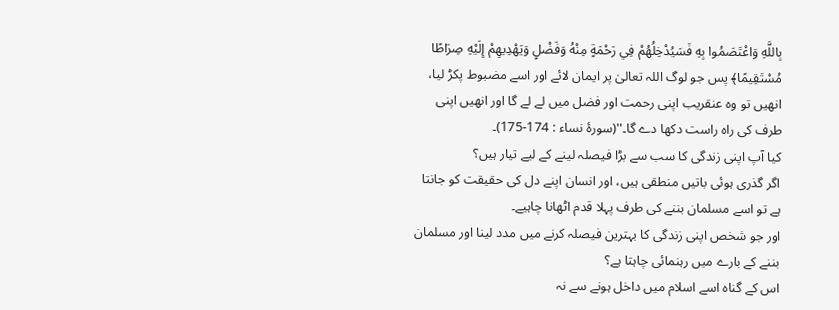بِاللَّهِ وَاعْتَصَمُوا بِهِ فَسَيُدْخِلُهُمْ فِي رَحْمَةٍ مِنْهُ وَفَضْلٍ وَيَهْدِيهِمْ إِلَيْهِ صِرَاطًا مُسْتَقِيمًا﴾ پس جو لوگ اللہ تعالیٰ پر ایمان لائے اور اسے مضبوط پکڑ لیا، انھیں تو وه عنقریب اپنی رحمت اور فضل میں لے لے گا اور انھیں اپنی طرف کی راه راست دکھا دے گا۔''(سورۂ نساء : 174-175)۔
کیا آپ اپنی زندگی کا سب سے بڑا فیصلہ لینے کے لیے تیار ہیں؟
اگر گذری ہوئى باتیں منطقی ہیں، اور انسان اپنے دل کی حقیقت کو جانتا ہے تو اسے مسلمان بننے کی طرف پہلا قدم اٹھانا چاہیے۔
اور جو شخص اپنی زندگی کا بہترین فیصلہ کرنے میں مدد لینا اور مسلمان بننے کے بارے میں رہنمائی چاہتا ہے؟
اس کے گناہ اسے اسلام میں داخل ہونے سے نہ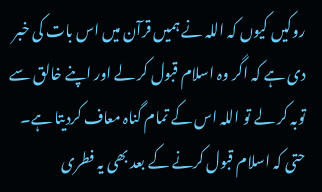روکیں کیوں کہ اللہ نے ہمیں قرآن میں اس بات کی خبر دی ہے کہ اگر وہ اسلام قبول کر لے اور اپنے خالق سے توبہ کر لے تو اللہ اس کے تمام گناہ معاف کردیتا ہے۔ حتى کہ اسلام قبول کرنے کے بعد بھی یہ فطری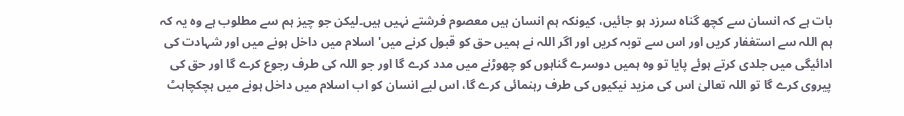بات ہے کہ انسان سے کچھ گناہ سرزد ہو جائیں، کیونکہ ہم انسان ہیں معصوم فرشتے نہیں ہیں۔لیکن جو چیز ہم سے مطلوب ہے وہ یہ کہ ہم اللہ سے استغفار کریں اور اس سے توبہ کریں اور اگر اللہ نے ہمیں حق کو قبول کرنے میں' اسلام میں داخل ہونے میں اور شہادت کی ادائیگی میں جلدی کرتے ہوئے پایا تو وہ ہمیں دوسرے گناہوں کو چھوڑنے میں مدد کرے گا اور جو اللہ کی طرف رجوع کرے گا اور حق کی پیروی کرے گا تو اللہ تعالیٰ اس کى مزید نیکیوں کی طرف رہنمائی کرے گا، اس لیے انسان کو اب اسلام میں داخل ہونے میں ہچکچاہٹ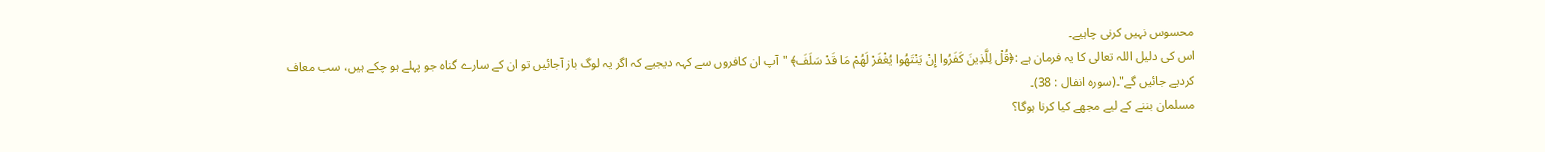محسوس نہیں کرنی چاہیے۔
اس کی دلیل اللہ تعالی کا یہ فرمان ہے :﴿قُلْ لِلَّذِينَ كَفَرُوا إِنْ يَنْتَهُوا يُغْفَرْ لَهُمْ مَا قَدْ سَلَفَ﴾ "آپ ان کافروں سے کہہ دیجیے کہ اگر یہ لوگ باز آجائیں تو ان کے سارے گناہ جو پہلے ہو چکے ہیں، سب معاف کردیے جائیں گے"۔(سورہ انفال : 38)۔
مسلمان بننے کے لیے مجھے کیا کرنا ہوگا؟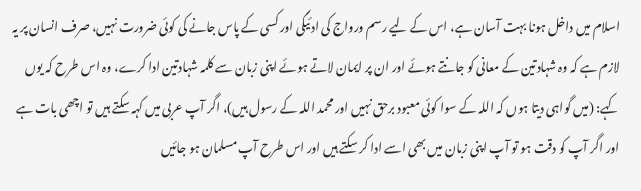اسلام میں داخل ہونا بہت آسان ہے، اس کے لیے رسم ورواج کی ادئیگى اور کسی کے پاس جانے کی کوئی ضرورت نہیں، صرف انسان پر یہ لازم ہے کہ وہ شہادتین کے معانی کو جانتے ہوئے اور ان پر ایمان لاتے ہوئے اپنی زبان سے کلمہ شہادتین ادا کرے، وہ اس طرح کہ یوں کہے: (میں گواہی دیتا ہوں کہ اللہ کے سوا کوئی معبود برحق نہیں اور محمد اللہ کے رسول ہیں)، اگر آپ عربی میں کہہ سکتے ہیں تو اچھی بات ہے اور اگر آپ کو دقت ہو تو آپ اپنی زبان میں بھی اسے ادا کر سکتے ہیں اور اس طرح آپ مسلمان ہو جائیں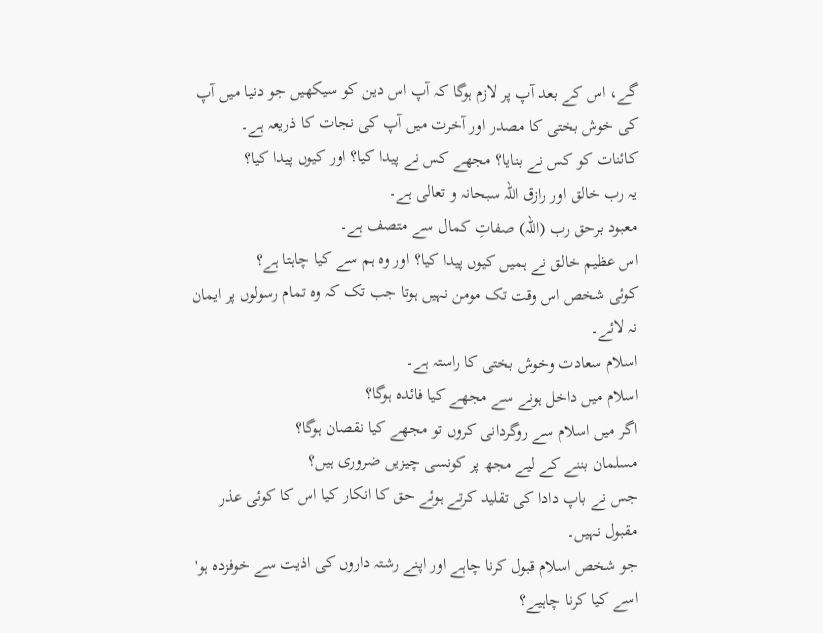گے، اس کے بعد آپ پر لازم ہوگا کہ آپ اس دین کو سیکھیں جو دنیا میں آپ کی خوش بختی کا مصدر اور آخرت میں آپ کی نجات کا ذریعہ ہے۔
کائنات کو کس نے بنایا؟ مجھے کس نے پیدا کیا؟ اور کیوں پیدا کیا؟
یہ رب خالق اور رازق اللہ سبحانہ و تعالی ہے۔
معبود برحق رب (اللہ) صفاتِ کمال سے متصف ہے۔
اس عظیم خالق نے ہمیں کیوں پیدا کیا؟ اور وہ ہم سے کیا چاہتا ہے؟
کوئی شخص اس وقت تک مومن نہیں ہوتا جب تک کہ وہ تمام رسولوں پر ایمان نہ لائے۔
اسلام سعادت وخوش بختی کا راستہ ہے۔
اسلام میں داخل ہونے سے مجھے کیا فائدہ ہوگا؟
اگر میں اسلام سے روگردانی کروں تو مجھے کیا نقصان ہوگا؟
مسلمان بننے کے لیے مجھ پر کونسی چیزیں ضروری ہیں؟
جس نے باپ دادا کی تقلید کرتے ہوئے حق کا انکار کیا اس کا کوئی عذر مقبول نہیں۔
جو شخص اسلام قبول کرنا چاہے اور اپنے رشتہ داروں کی اذیت سے خوفزدہ ہو' اسے کیا کرنا چاہیے؟